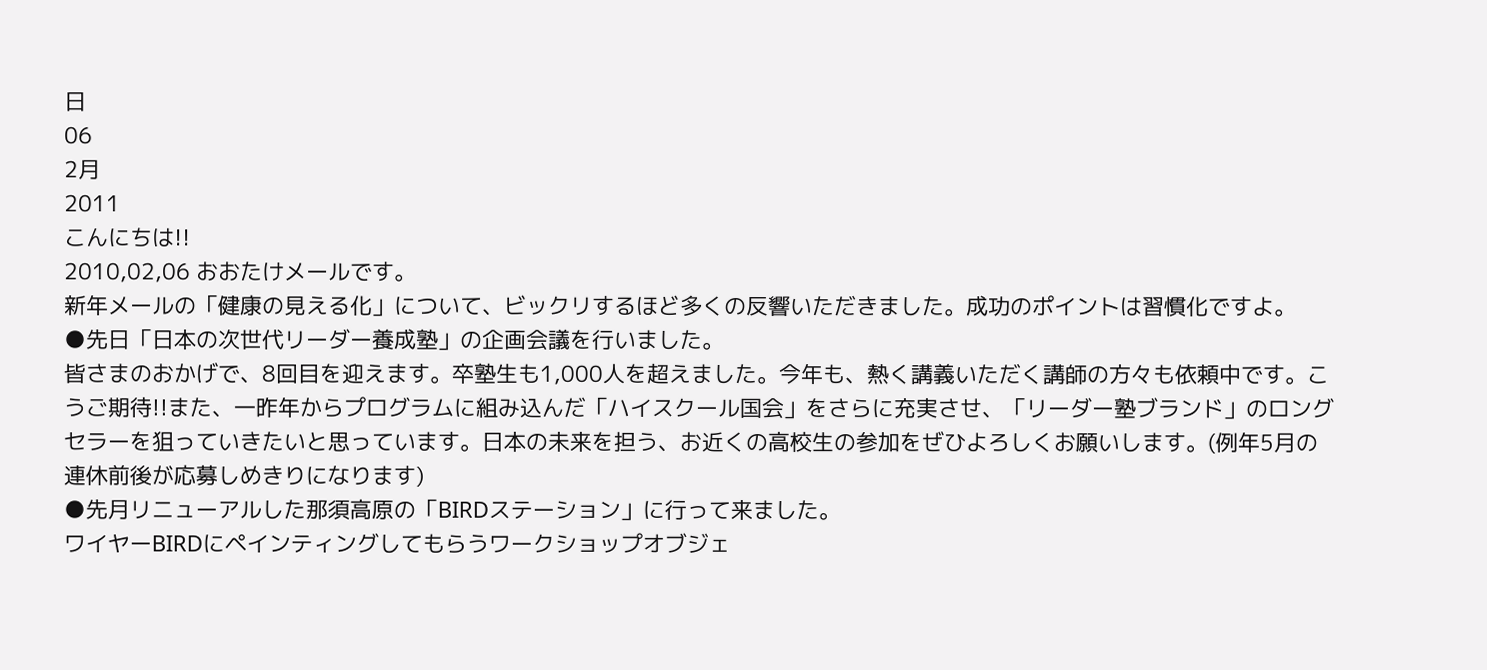日
06
2月
2011
こんにちは!!
2010,02,06 おおたけメールです。
新年メールの「健康の見える化」について、ビックリするほど多くの反響いただきました。成功のポイントは習慣化ですよ。
●先日「日本の次世代リーダー養成塾」の企画会議を行いました。
皆さまのおかげで、8回目を迎えます。卒塾生も1,000人を超えました。今年も、熱く講義いただく講師の方々も依頼中です。こうご期待!!また、一昨年からプログラムに組み込んだ「ハイスクール国会」をさらに充実させ、「リーダー塾ブランド」のロングセラーを狙っていきたいと思っています。日本の未来を担う、お近くの高校生の参加をぜひよろしくお願いします。(例年5月の連休前後が応募しめきりになります)
●先月リニューアルした那須高原の「BIRDステーション」に行って来ました。
ワイヤーBIRDにペインティングしてもらうワークショップオブジェ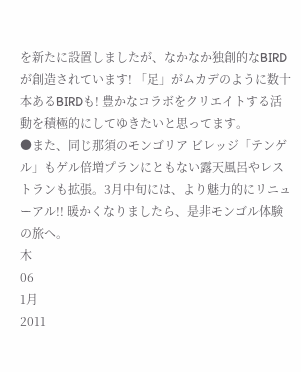を新たに設置しましたが、なかなか独創的なBIRDが創造されています! 「足」がムカデのように数十本あるBIRDも! 豊かなコラボをクリエイトする活動を積極的にしてゆきたいと思ってます。
●また、同じ那須のモンゴリア ビレッジ「テンゲル」もゲル倍増プランにともない露天風呂やレストランも拡張。3月中旬には、より魅力的にリニューアル!! 暖かくなりましたら、是非モンゴル体験の旅へ。
木
06
1月
2011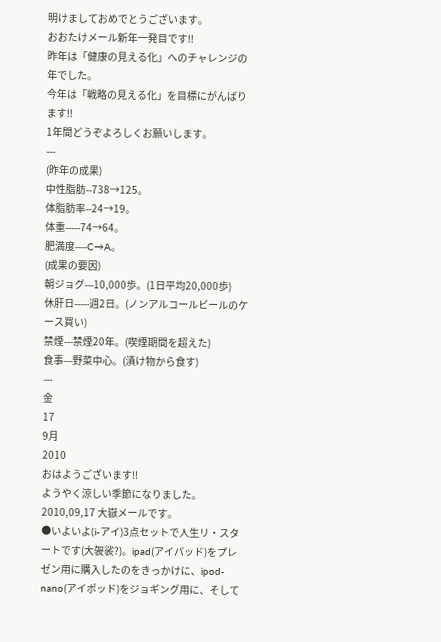明けましておめでとうございます。
おおたけメール新年一発目です!!
昨年は「健康の見える化」へのチャレンジの年でした。
今年は「戦略の見える化」を目標にがんばります!!
1年間どうぞよろしくお願いします。
---
(昨年の成果)
中性脂肪--738→125。
体脂肪率--24→19。
体重-----74→64。
肥満度----C→A。
(成果の要因)
朝ジョグ---10,000歩。(1日平均20,000歩)
休肝日-----週2日。(ノンアルコールビールのケース買い)
禁煙---禁煙20年。(喫煙期間を超えた)
食事---野菜中心。(漬け物から食す)
---
金
17
9月
2010
おはようございます!!
ようやく涼しい季節になりました。
2010,09,17 大嶽メールです。
●いよいよ(i-アイ)3点セットで人生リ・スタートです(大袈裟?)。ipad(アイパッド)をプレゼン用に購入したのをきっかけに、ipod-nano(アイポッド)をジョギング用に、そして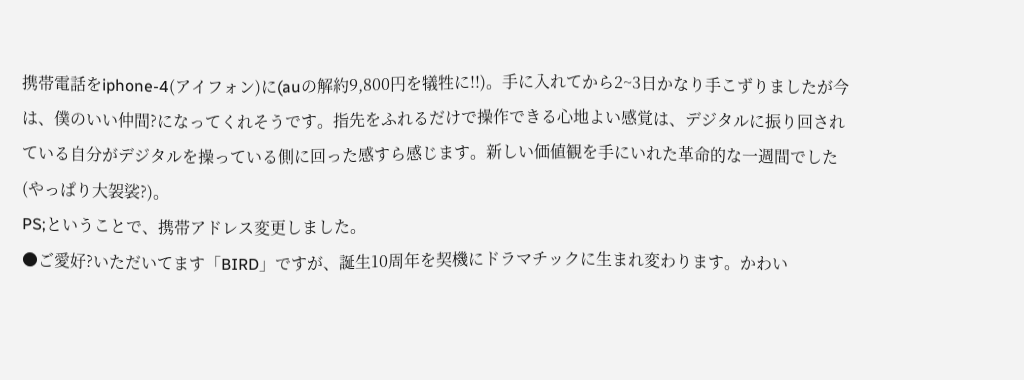携帯電話をiphone-4(アイフォン)に(auの解約9,800円を犠牲に!!)。手に入れてから2~3日かなり手こずりましたが今は、僕のいい仲間?になってくれそうです。指先をふれるだけで操作できる心地よい感覚は、デジタルに振り回されている自分がデジタルを操っている側に回った感すら感じます。新しい価値観を手にいれた革命的な一週間でした(やっぱり大袈裟?)。
PS;ということで、携帯アドレス変更しました。
●ご愛好?いただいてます「BIRD」ですが、誕生10周年を契機にドラマチックに生まれ変わります。かわい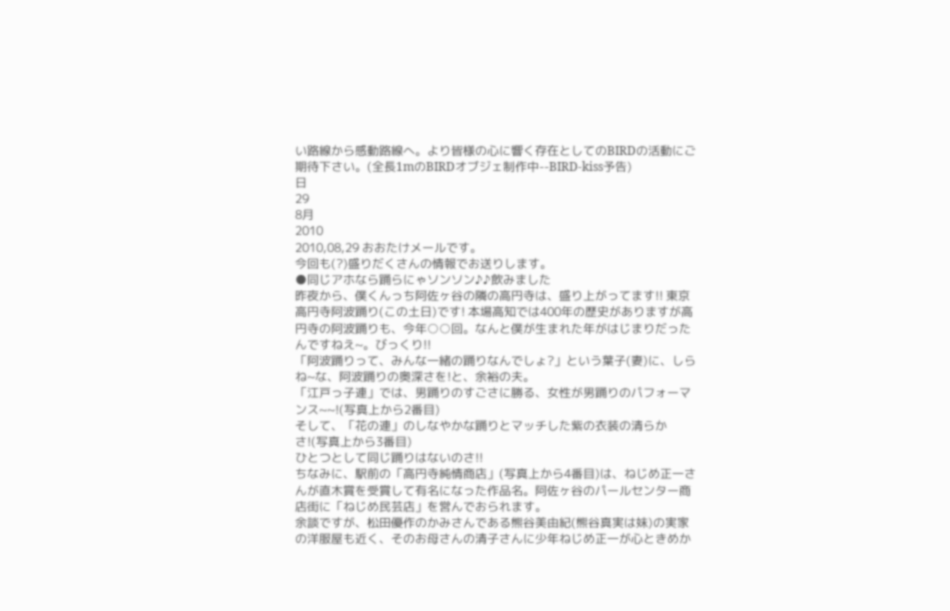い路線から感動路線へ。より皆様の心に響く存在としてのBIRDの活動にご期待下さい。(全長1mのBIRDオブジェ制作中--BIRD-kiss予告)
日
29
8月
2010
2010,08,29 おおたけメールです。
今回も(?)盛りだくさんの情報でお送りします。
●同じアホなら踊らにゃソンソン♪♪飲みました
昨夜から、僕くんっち阿佐ヶ谷の隣の高円寺は、盛り上がってます!! 東京高円寺阿波踊り(この土日)です! 本場高知では400年の歴史がありますが高円寺の阿波踊りも、今年○○回。なんと僕が生まれた年がはじまりだったんですねえ~。びっくり!!
「阿波踊りって、みんな一緒の踊りなんでしょ?」という葉子(妻)に、しらね~な、阿波踊りの奥深さを!と、余裕の夫。
「江戸っ子連」では、男踊りのすごさに勝る、女性が男踊りのパフォーマンス~~!(写真上から2番目)
そして、「花の連」のしなやかな踊りとマッチした紫の衣装の清らかさ!(写真上から3番目)
ひとつとして同じ踊りはないのさ!!
ちなみに、駅前の「高円寺純情商店」(写真上から4番目)は、ねじめ正一さんが直木賞を受賞して有名になった作品名。阿佐ヶ谷のパールセンター商店街に「ねじめ民芸店」を営んでおられます。
余談ですが、松田優作のかみさんである熊谷美由紀(熊谷真実は妹)の実家の洋服屋も近く、そのお母さんの清子さんに少年ねじめ正一が心ときめか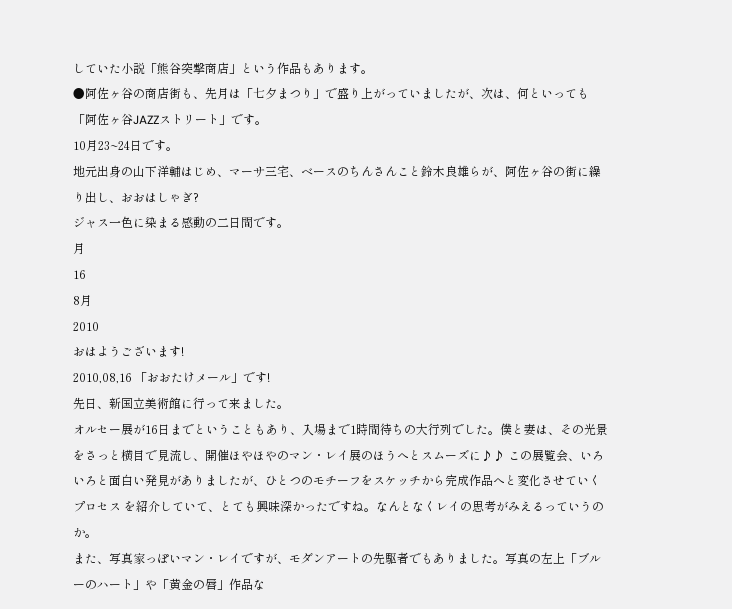していた小説「熊谷突撃商店」という作品もあります。
●阿佐ヶ谷の商店街も、先月は「七夕まつり」で盛り上がっていましたが、次は、何といっても「阿佐ヶ谷JAZZストリート」です。
10月23~24日です。
地元出身の山下洋輔はじめ、マーサ三宅、ベースのちんさんこと鈴木良雄らが、阿佐ヶ谷の街に繰り出し、おおはしゃぎ?
ジャス一色に染まる感動の二日間です。
月
16
8月
2010
おはようございます!
2010,08,16 「おおたけメール」です!
先日、新国立美術館に行って来ました。
オルセー展が16日までということもあり、入場まで1時間待ちの大行列でした。僕と妻は、その光景をさっと横目で見流し、開催ほやほやのマン・レイ展のほうへとスムーズに♪♪ この展覧会、いろいろと面白い発見がありましたが、ひとつのモチーフをスケッチから完成作品へと変化させていくプロセス を紹介していて、とても興味深かったですね。なんとなくレイの思考がみえるっていうのか。
また、写真家っぽいマン・レイですが、モダンアートの先駆者でもありました。写真の左上「ブルーのハート」や「黄金の唇」作品な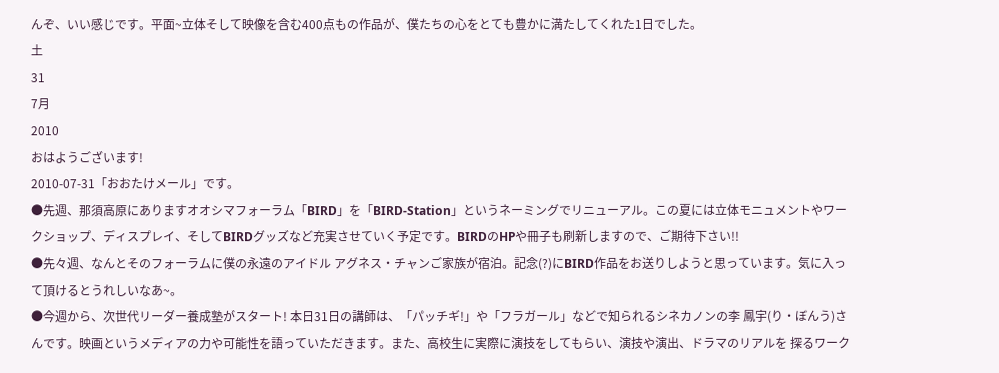んぞ、いい感じです。平面~立体そして映像を含む400点もの作品が、僕たちの心をとても豊かに満たしてくれた1日でした。
土
31
7月
2010
おはようございます!
2010-07-31「おおたけメール」です。
●先週、那須高原にありますオオシマフォーラム「BIRD」を「BIRD-Station」というネーミングでリニューアル。この夏には立体モニュメントやワークショップ、ディスプレイ、そしてBIRDグッズなど充実させていく予定です。BIRDのHPや冊子も刷新しますので、ご期待下さい!!
●先々週、なんとそのフォーラムに僕の永遠のアイドル アグネス・チャンご家族が宿泊。記念(?)にBIRD作品をお送りしようと思っています。気に入って頂けるとうれしいなあ~。
●今週から、次世代リーダー養成塾がスタート! 本日31日の講師は、「パッチギ!」や「フラガール」などで知られるシネカノンの李 鳳宇(り・ぼんう)さんです。映画というメディアの力や可能性を語っていただきます。また、高校生に実際に演技をしてもらい、演技や演出、ドラマのリアルを 探るワーク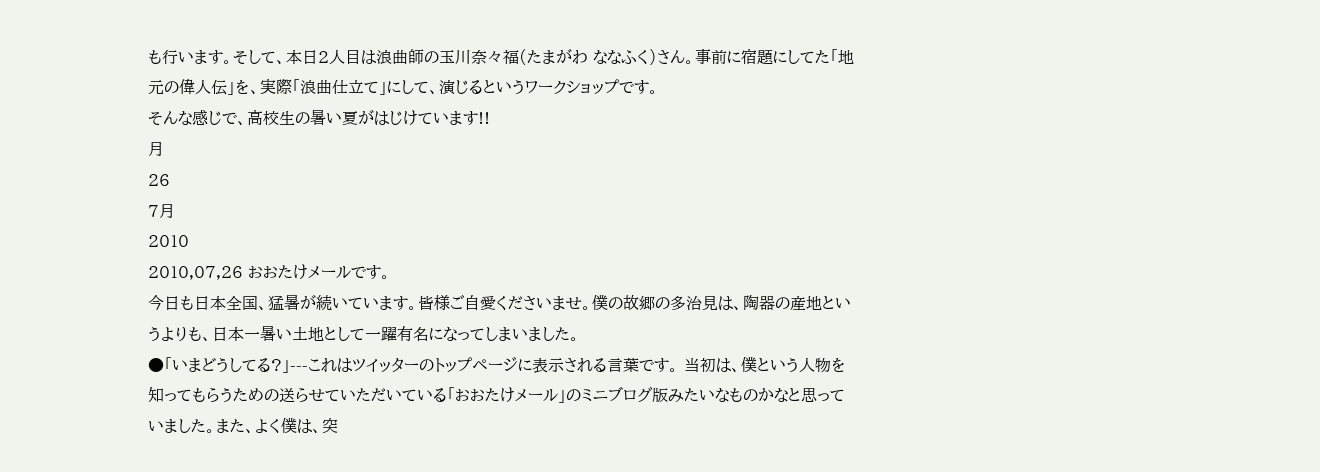も行います。そして、本日2人目は浪曲師の玉川奈々福(たまがわ ななふく)さん。事前に宿題にしてた「地元の偉人伝」を、実際「浪曲仕立て」にして、演じるというワークショップです。
そんな感じで、高校生の暑い夏がはじけています!!
月
26
7月
2010
2010,07,26 おおたけメールです。
今日も日本全国、猛暑が続いています。皆様ご自愛くださいませ。僕の故郷の多治見は、陶器の産地というよりも、日本一暑い土地として一躍有名になってしまいました。
●「いまどうしてる?」---これはツイッターのトップページに表示される言葉です。 当初は、僕という人物を知ってもらうための送らせていただいている「おおたけメール」のミニブログ版みたいなものかなと思っていました。また、よく僕は、突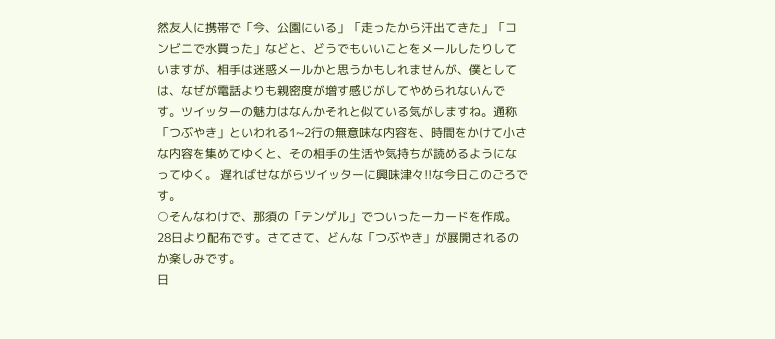然友人に携帯で「今、公園にいる」「走ったから汗出てきた」「コンビニで水買った」などと、どうでもいいことをメールしたりしていますが、相手は迷惑メールかと思うかもしれませんが、僕としては、なぜが電話よりも親密度が増す感じがしてやめられないんです。ツイッターの魅力はなんかそれと似ている気がしますね。通称「つぶやき」といわれる1~2行の無意味な内容を、時間をかけて小さな内容を集めてゆくと、その相手の生活や気持ちが読めるようになってゆく。 遅ればせながらツイッターに興味津々!!な今日このごろです。
○そんなわけで、那須の「テンゲル」でついったーカードを作成。28日より配布です。さてさて、どんな「つぶやき」が展開されるのか楽しみです。
日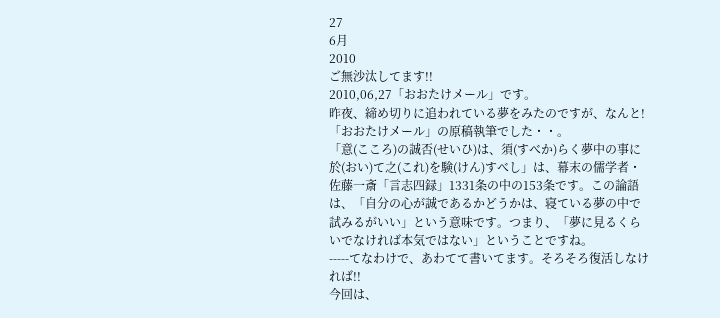27
6月
2010
ご無沙汰してます!!
2010,06,27「おおたけメール」です。
昨夜、締め切りに追われている夢をみたのですが、なんと!「おおたけメール」の原稿執筆でした・・。
「意(こころ)の誠否(せいひ)は、須(すべか)らく夢中の事に於(おい)て之(これ)を験(けん)すべし」は、幕末の儒学者・佐藤一斎「言志四録」1331条の中の153条です。この論語は、「自分の心が誠であるかどうかは、寝ている夢の中で試みるがいい」という意味です。つまり、「夢に見るくらいでなければ本気ではない」ということですね。
-----てなわけで、あわてて書いてます。そろそろ復活しなければ!!
今回は、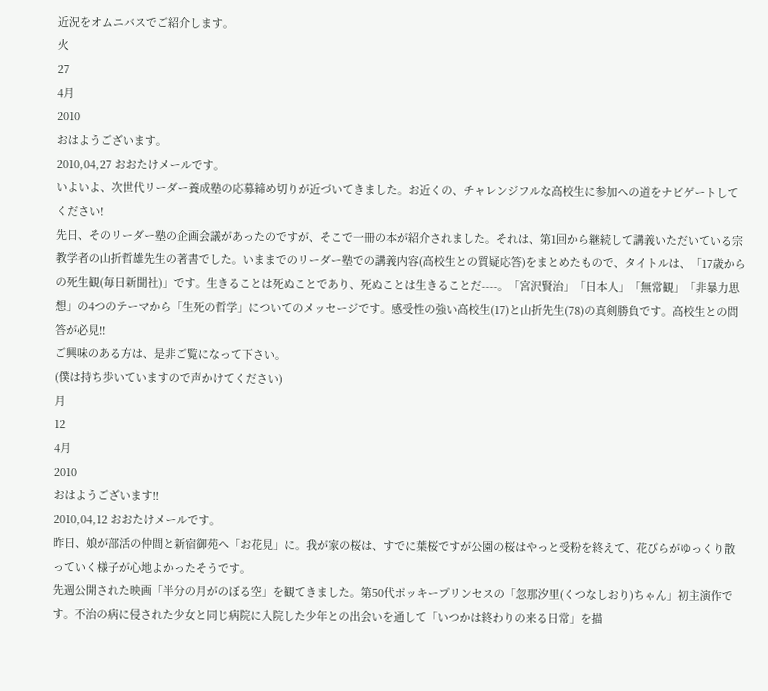近況をオムニバスでご紹介します。
火
27
4月
2010
おはようございます。
2010,04,27 おおたけメールです。
いよいよ、次世代リーダー養成塾の応募締め切りが近づいてきました。お近くの、チャレンジフルな高校生に参加への道をナビゲートしてください!
先日、そのリーダー塾の企画会議があったのですが、そこで一冊の本が紹介されました。それは、第1回から継続して講義いただいている宗教学者の山折哲雄先生の著書でした。いままでのリーダー塾での講義内容(高校生との質疑応答)をまとめたもので、タイトルは、「17歳からの死生観(毎日新聞社)」です。生きることは死ぬことであり、死ぬことは生きることだ----。「宮沢賢治」「日本人」「無常観」「非暴力思想」の4つのテーマから「生死の哲学」についてのメッセージです。感受性の強い高校生(17)と山折先生(78)の真剣勝負です。高校生との問答が必見!!
ご興味のある方は、是非ご覧になって下さい。
(僕は持ち歩いていますので声かけてください)
月
12
4月
2010
おはようございます!!
2010,04,12 おおたけメールです。
昨日、娘が部活の仲間と新宿御苑へ「お花見」に。我が家の桜は、すでに葉桜ですが公園の桜はやっと受粉を終えて、花びらがゆっくり散っていく様子が心地よかったそうです。
先週公開された映画「半分の月がのぼる空」を観てきました。第50代ポッキープリンセスの「忽那汐里(くつなしおり)ちゃん」初主演作です。不治の病に侵された少女と同じ病院に入院した少年との出会いを通して「いつかは終わりの来る日常」を描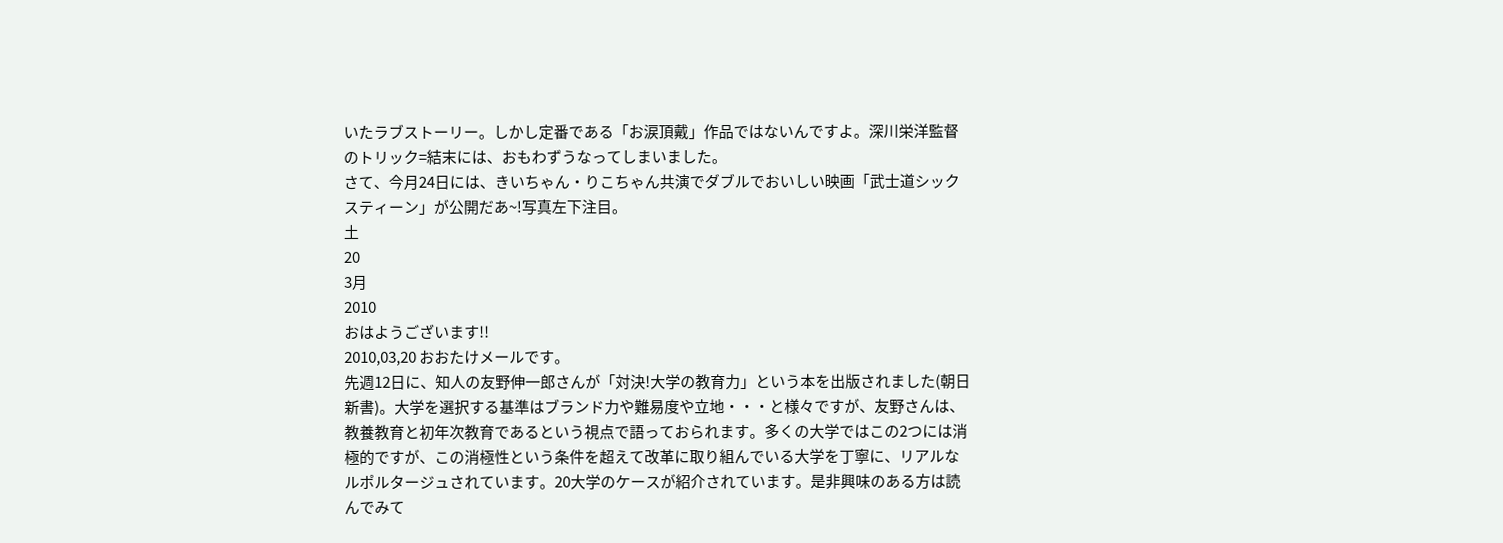いたラブストーリー。しかし定番である「お涙頂戴」作品ではないんですよ。深川栄洋監督のトリック=結末には、おもわずうなってしまいました。
さて、今月24日には、きいちゃん・りこちゃん共演でダブルでおいしい映画「武士道シックスティーン」が公開だあ~!写真左下注目。
土
20
3月
2010
おはようございます!!
2010,03,20 おおたけメールです。
先週12日に、知人の友野伸一郎さんが「対決!大学の教育力」という本を出版されました(朝日新書)。大学を選択する基準はブランド力や難易度や立地・・・と様々ですが、友野さんは、教養教育と初年次教育であるという視点で語っておられます。多くの大学ではこの2つには消極的ですが、この消極性という条件を超えて改革に取り組んでいる大学を丁寧に、リアルなルポルタージュされています。20大学のケースが紹介されています。是非興味のある方は読んでみて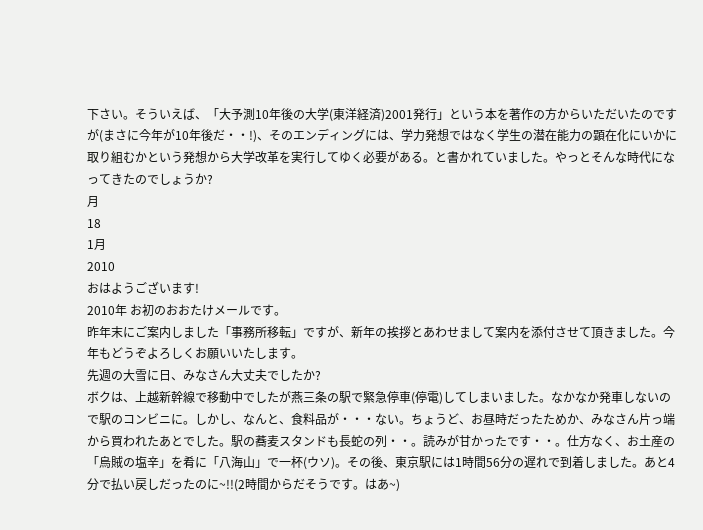下さい。そういえば、「大予測10年後の大学(東洋経済)2001発行」という本を著作の方からいただいたのですが(まさに今年が10年後だ・・!)、そのエンディングには、学力発想ではなく学生の潜在能力の顕在化にいかに取り組むかという発想から大学改革を実行してゆく必要がある。と書かれていました。やっとそんな時代になってきたのでしょうか?
月
18
1月
2010
おはようございます!
2010年 お初のおおたけメールです。
昨年末にご案内しました「事務所移転」ですが、新年の挨拶とあわせまして案内を添付させて頂きました。今年もどうぞよろしくお願いいたします。
先週の大雪に日、みなさん大丈夫でしたか?
ボクは、上越新幹線で移動中でしたが燕三条の駅で緊急停車(停電)してしまいました。なかなか発車しないので駅のコンビニに。しかし、なんと、食料品が・・・ない。ちょうど、お昼時だったためか、みなさん片っ端から買われたあとでした。駅の蕎麦スタンドも長蛇の列・・。読みが甘かったです・・。仕方なく、お土産の「烏賊の塩辛」を肴に「八海山」で一杯(ウソ)。その後、東京駅には1時間56分の遅れで到着しました。あと4分で払い戻しだったのに~!!(2時間からだそうです。はあ~)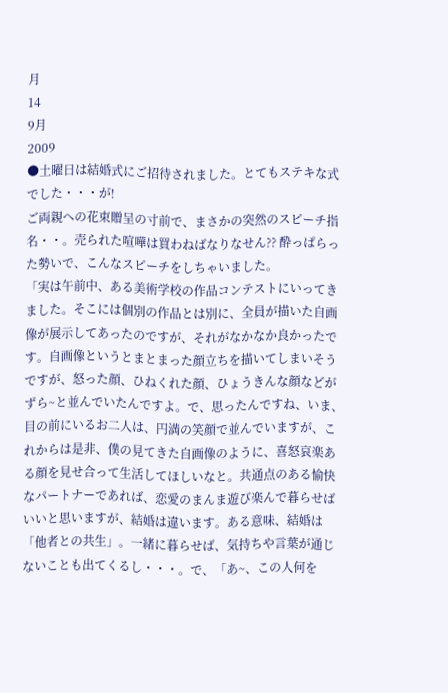月
14
9月
2009
●土曜日は結婚式にご招待されました。とてもステキな式でした・・・が!
ご両親への花束贈呈の寸前で、まさかの突然のスピーチ指名・・。売られた喧嘩は買わねばなりなせん?? 酔っぱらった勢いで、こんなスピーチをしちゃいました。
「実は午前中、ある美術学校の作品コンテストにいってきました。そこには個別の作品とは別に、全員が描いた自画像が展示してあったのですが、それがなかなか良かったです。自画像というとまとまった顔立ちを描いてしまいそうですが、怒った顔、ひねくれた顔、ひょうきんな顔などがずら~と並んでいたんですよ。で、思ったんですね、いま、目の前にいるお二人は、円満の笑顔で並んでいますが、これからは是非、僕の見てきた自画像のように、喜怒哀楽ある顔を見せ合って生活してほしいなと。共通点のある愉快なパートナーであれば、恋愛のまんま遊び楽んで暮らせばいいと思いますが、結婚は違います。ある意味、結婚は「他者との共生」。一緒に暮らせば、気持ちや言葉が通じないことも出てくるし・・・。で、「あ~、この人何を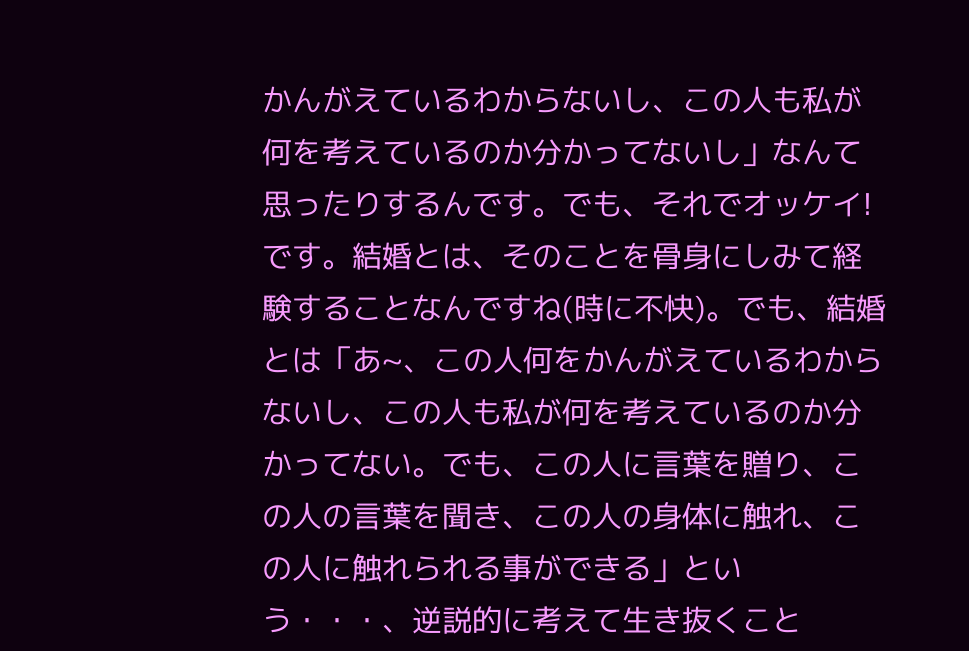かんがえているわからないし、この人も私が何を考えているのか分かってないし」なんて思ったりするんです。でも、それでオッケイ!です。結婚とは、そのことを骨身にしみて経験することなんですね(時に不快)。でも、結婚とは「あ~、この人何をかんがえているわからないし、この人も私が何を考えているのか分かってない。でも、この人に言葉を贈り、この人の言葉を聞き、この人の身体に触れ、この人に触れられる事ができる」という・・・、逆説的に考えて生き抜くこと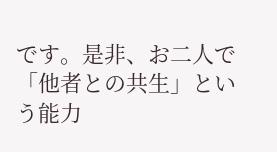です。是非、お二人で「他者との共生」という能力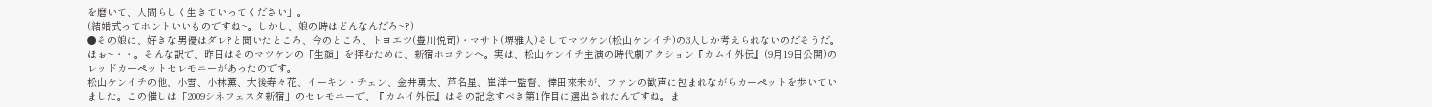を磨いて、人間らしく生きていってください」。
(結婚式ってホントいいものですね~。しかし、娘の時はどんなんだろ~?)
●その娘に、好きな男優はダレ?と聞いたところ、今のところ、トヨエツ(豊川悦司)・マサト(堺雅人)そしてマツケン(松山ケンイチ)の3人しか考えられないのだそうだ。ほぉ~・・。そんな訳で、昨日はそのマツケンの「生顔」を拝むために、新宿ホコテンへ。実は、松山ケンイチ主演の時代劇アクション『カムイ外伝』(9月19日公開)のレッドカーペットセレモニーがあったのです。
松山ケンイチの他、小雪、小林薫、大後寿々花、イーキン・チェン、金井勇太、芦名星、崔洋一監督、倖田來未が、ファンの歓声に包まれながらカーペットを歩いていました。この催しは「2009シネフェスタ新宿」のセレモニーで、『カムイ外伝』はその記念すべき第1作目に選出されたんですね。ま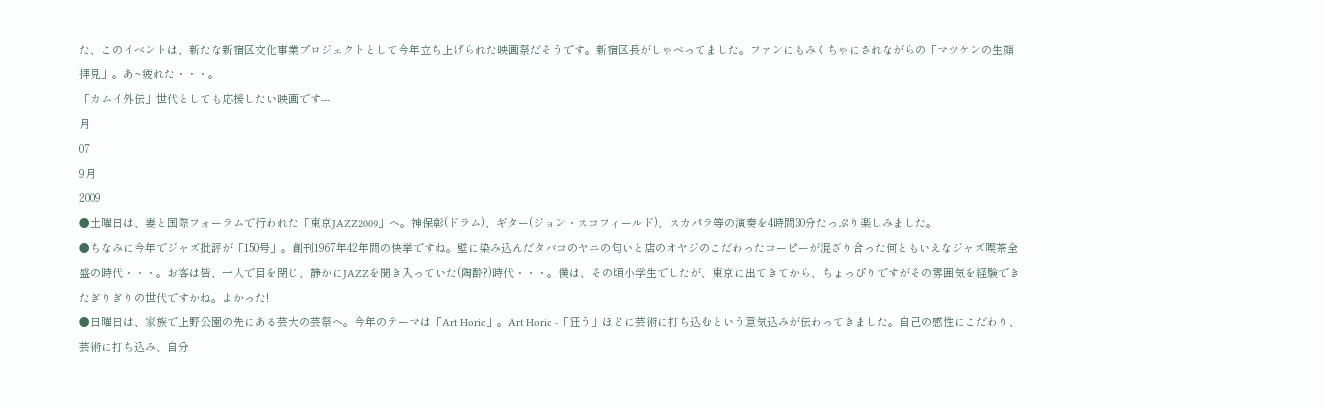た、このイベントは、新たな新宿区文化事業プロジェクトとして今年立ち上げられた映画祭だそうです。新宿区長がしゃべってました。ファンにもみくちゃにされながらの「マツケンの生顔拝見」。あ~疲れた・・・。
「カムイ外伝」世代としても応援したい映画です---
月
07
9月
2009
●土曜日は、妻と国際フォーラムで行われた「東京JAZZ2009」へ。神保彰(ドラム)、ギター(ジョン・スコフィールド)、スカパラ等の演奏を4時間30分たっぷり楽しみました。
●ちなみに今年でジャズ批評が「150号」。創刊1967年42年間の快挙ですね。壁に染み込んだタバコのヤニの匂いと店のオヤジのこだわったコーピーが混ざり合った何ともいえなジャズ喫茶全盛の時代・・・。お客は皆、一人で目を閉じ、静かにJAZZを聞き入っていた(陶酔?)時代・・・。僕は、その頃小学生でしたが、東京に出てきてから、ちょっぴりですがその雰囲気を経験できたぎりぎりの世代ですかね。よかった!
●日曜日は、家族で上野公園の先にある芸大の芸祭へ。今年のテーマは「Art Horic」。Art Horic -「狂う」ほどに芸術に打ち込むという意気込みが伝わってきました。自己の感性にこだわり、芸術に打ち込み、自分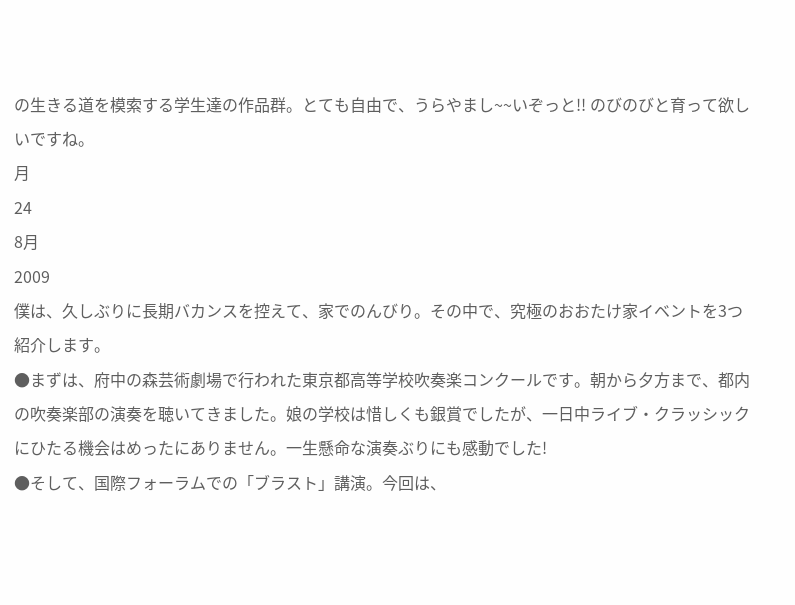の生きる道を模索する学生達の作品群。とても自由で、うらやまし~~いぞっと!! のびのびと育って欲しいですね。
月
24
8月
2009
僕は、久しぶりに長期バカンスを控えて、家でのんびり。その中で、究極のおおたけ家イベントを3つ紹介します。
●まずは、府中の森芸術劇場で行われた東京都高等学校吹奏楽コンクールです。朝から夕方まで、都内の吹奏楽部の演奏を聴いてきました。娘の学校は惜しくも銀賞でしたが、一日中ライブ・クラッシックにひたる機会はめったにありません。一生懸命な演奏ぶりにも感動でした!
●そして、国際フォーラムでの「ブラスト」講演。今回は、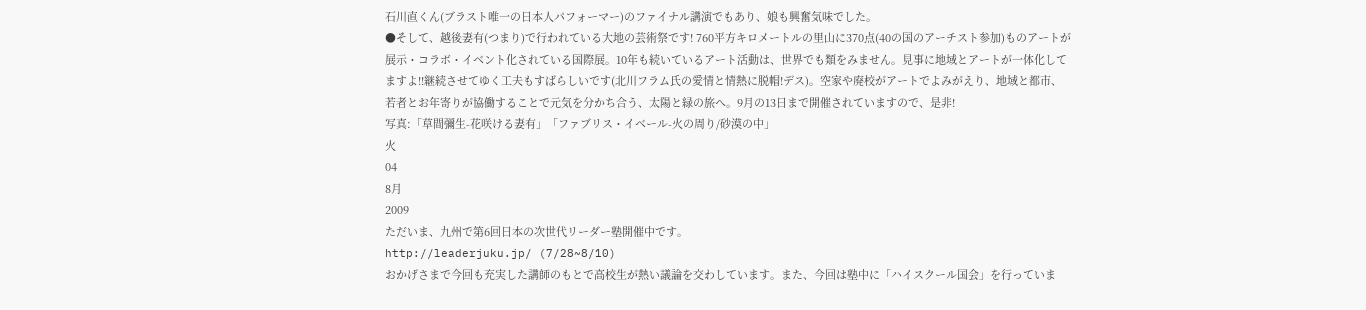石川直くん(ブラスト唯一の日本人パフォーマー)のファイナル講演でもあり、娘も興奮気味でした。
●そして、越後妻有(つまり)で行われている大地の芸術祭です! 760平方キロメートルの里山に370点(40の国のアーチスト参加)ものアートが展示・コラボ・イベント化されている国際展。10年も続いているアート活動は、世界でも類をみません。見事に地域とアートが一体化してますよ!!継続させてゆく工夫もすばらしいです(北川フラム氏の愛情と情熱に脱帽!デス)。空家や廃校がアートでよみがえり、地域と都市、若者とお年寄りが協働することで元気を分かち合う、太陽と緑の旅へ。9月の13日まで開催されていますので、是非!
写真:「草間彌生-花咲ける妻有」「ファブリス・イベール-火の周り/砂漠の中」
火
04
8月
2009
ただいま、九州で第6回日本の次世代リーダー塾開催中です。
http://leaderjuku.jp/ (7/28~8/10)
おかげさまで今回も充実した講師のもとで高校生が熱い議論を交わしています。また、今回は塾中に「ハイスクール国会」を行っていま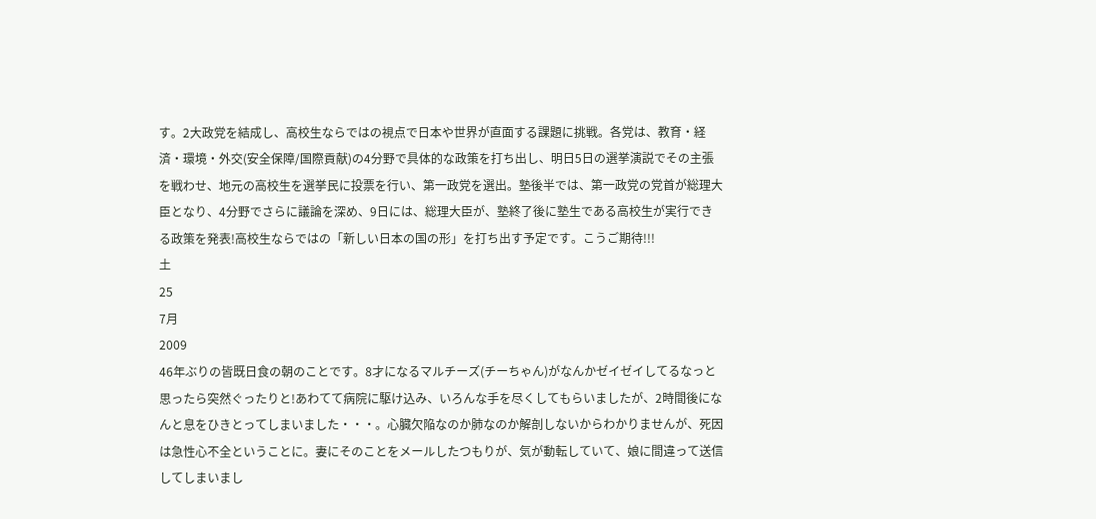す。2大政党を結成し、高校生ならではの視点で日本や世界が直面する課題に挑戦。各党は、教育・経済・環境・外交(安全保障/国際貢献)の4分野で具体的な政策を打ち出し、明日5日の選挙演説でその主張を戦わせ、地元の高校生を選挙民に投票を行い、第一政党を選出。塾後半では、第一政党の党首が総理大臣となり、4分野でさらに議論を深め、9日には、総理大臣が、塾終了後に塾生である高校生が実行できる政策を発表!高校生ならではの「新しい日本の国の形」を打ち出す予定です。こうご期待!!!
土
25
7月
2009
46年ぶりの皆既日食の朝のことです。8才になるマルチーズ(チーちゃん)がなんかゼイゼイしてるなっと思ったら突然ぐったりと!あわてて病院に駆け込み、いろんな手を尽くしてもらいましたが、2時間後になんと息をひきとってしまいました・・・。心臓欠陥なのか肺なのか解剖しないからわかりませんが、死因は急性心不全ということに。妻にそのことをメールしたつもりが、気が動転していて、娘に間違って送信してしまいまし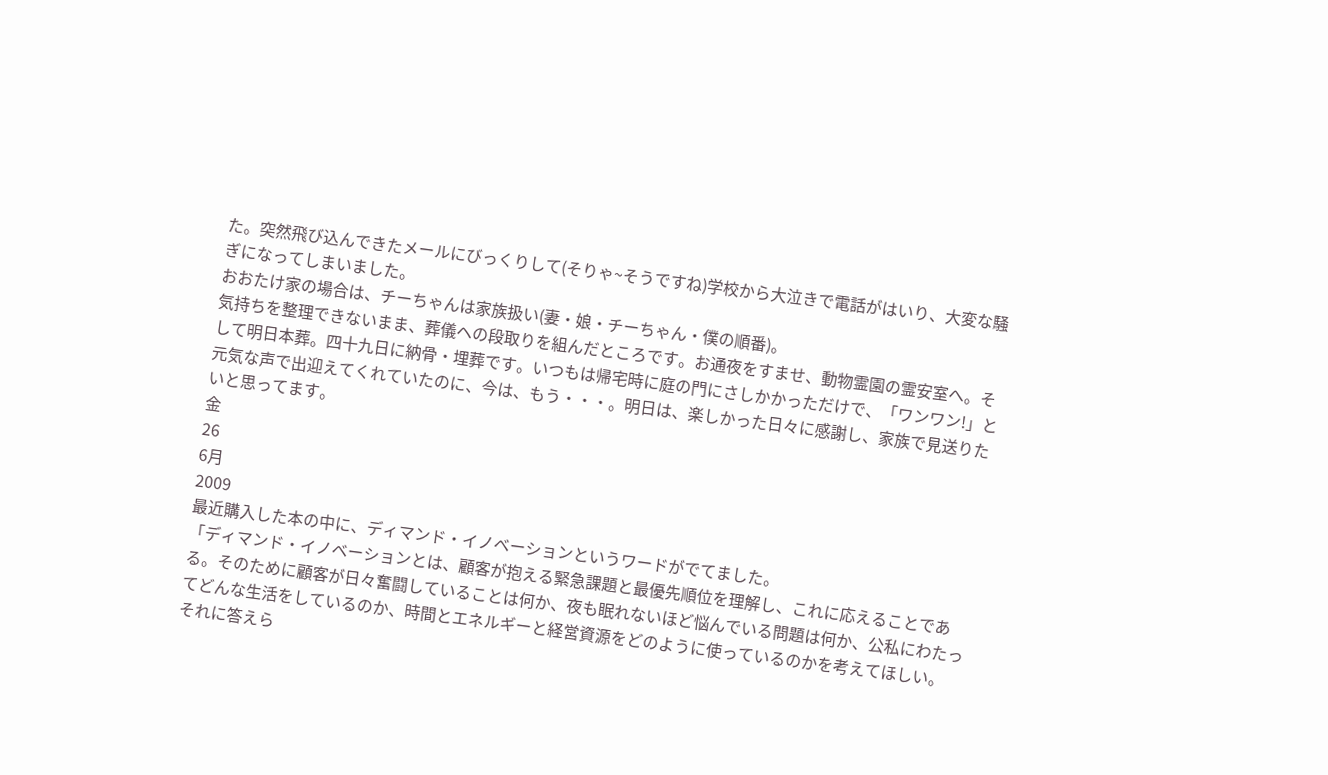た。突然飛び込んできたメールにびっくりして(そりゃ~そうですね)学校から大泣きで電話がはいり、大変な騒ぎになってしまいました。
おおたけ家の場合は、チーちゃんは家族扱い(妻・娘・チーちゃん・僕の順番)。
気持ちを整理できないまま、葬儀ヘの段取りを組んだところです。お通夜をすませ、動物霊園の霊安室へ。そして明日本葬。四十九日に納骨・埋葬です。いつもは帰宅時に庭の門にさしかかっただけで、「ワンワン!」と元気な声で出迎えてくれていたのに、今は、もう・・・。明日は、楽しかった日々に感謝し、家族で見送りたいと思ってます。
金
26
6月
2009
最近購入した本の中に、ディマンド・イノベーションというワードがでてました。
「ディマンド・イノベーションとは、顧客が抱える緊急課題と最優先順位を理解し、これに応えることである。そのために顧客が日々奮闘していることは何か、夜も眠れないほど悩んでいる問題は何か、公私にわたってどんな生活をしているのか、時間とエネルギーと経営資源をどのように使っているのかを考えてほしい。
それに答えら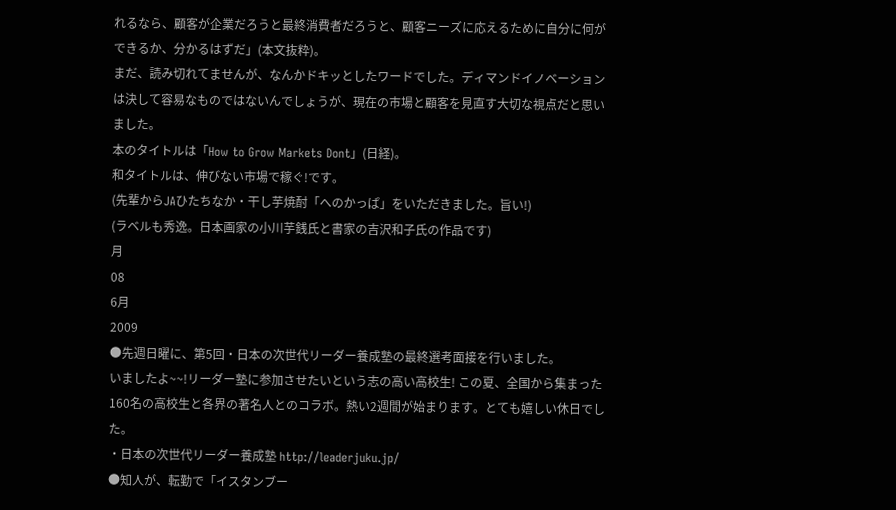れるなら、顧客が企業だろうと最終消費者だろうと、顧客ニーズに応えるために自分に何ができるか、分かるはずだ」(本文抜粋)。
まだ、読み切れてませんが、なんかドキッとしたワードでした。ディマンドイノベーションは決して容易なものではないんでしょうが、現在の市場と顧客を見直す大切な視点だと思いました。
本のタイトルは「How to Grow Markets Dont」(日経)。
和タイトルは、伸びない市場で稼ぐ!です。
(先輩からJAひたちなか・干し芋焼酎「へのかっぱ」をいただきました。旨い!)
(ラベルも秀逸。日本画家の小川芋銭氏と書家の吉沢和子氏の作品です)
月
08
6月
2009
●先週日曜に、第5回・日本の次世代リーダー養成塾の最終選考面接を行いました。
いましたよ~~!リーダー塾に参加させたいという志の高い高校生! この夏、全国から集まった160名の高校生と各界の著名人とのコラボ。熱い2週間が始まります。とても嬉しい休日でした。
・日本の次世代リーダー養成塾 http://leaderjuku.jp/
●知人が、転勤で「イスタンブー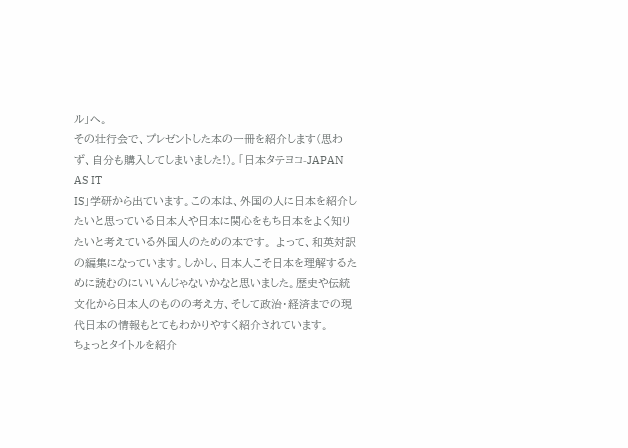ル」へ。
その壮行会で、プレゼントした本の一冊を紹介します(思わず、自分も購入してしまいました!)。「日本タテヨコ-JAPAN AS IT
IS」学研から出ています。この本は、外国の人に日本を紹介したいと思っている日本人や日本に関心をもち日本をよく知りたいと考えている外国人のための本です。 よって、和英対訳の編集になっています。しかし、日本人こそ日本を理解するために読むのにいいんじゃないかなと思いました。歴史や伝統文化から日本人のものの考え方、そして政治・経済までの現代日本の情報もとてもわかりやすく紹介されています。
ちょっとタイトルを紹介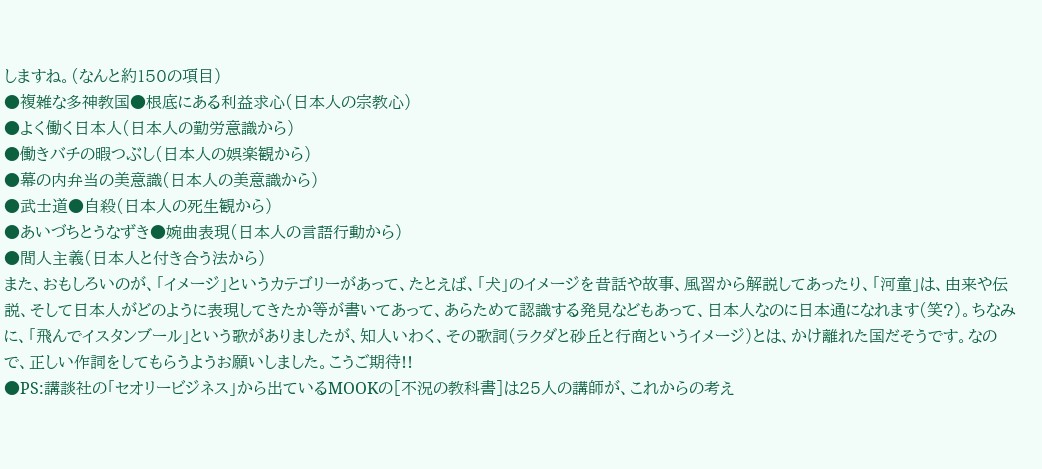しますね。(なんと約150の項目)
●複雑な多神教国●根底にある利益求心(日本人の宗教心)
●よく働く日本人(日本人の勤労意識から)
●働きバチの暇つぶし(日本人の娯楽観から)
●幕の内弁当の美意識(日本人の美意識から)
●武士道●自殺(日本人の死生観から)
●あいづちとうなずき●婉曲表現(日本人の言語行動から)
●間人主義(日本人と付き合う法から)
また、おもしろいのが、「イメージ」というカテゴリーがあって、たとえば、「犬」のイメージを昔話や故事、風習から解説してあったり、「河童」は、由来や伝説、そして日本人がどのように表現してきたか等が書いてあって、あらためて認識する発見などもあって、日本人なのに日本通になれます(笑?)。ちなみに、「飛んでイスタンブール」という歌がありましたが、知人いわく、その歌詞(ラクダと砂丘と行商というイメージ)とは、かけ離れた国だそうです。なので、正しい作詞をしてもらうようお願いしました。こうご期待!!
●PS:講談社の「セオリービジネス」から出ているMOOKの[不況の教科書]は25人の講師が、これからの考え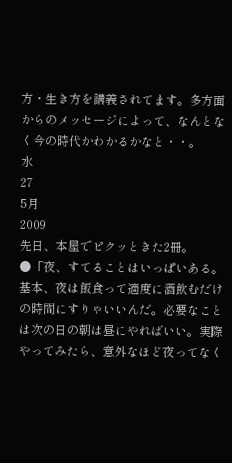方・生き方を講義されてます。多方面からのメッセージによって、なんとなく今の時代かわかるかなと・・。
水
27
5月
2009
先日、本屋でピクッときた2冊。
●「夜、すてることはいっぱいある。基本、夜は飯食って適度に酒飲むだけの時間にすりゃいいんだ。必要なことは次の日の朝は昼にやればいい。実際やってみたら、意外なほど夜ってなく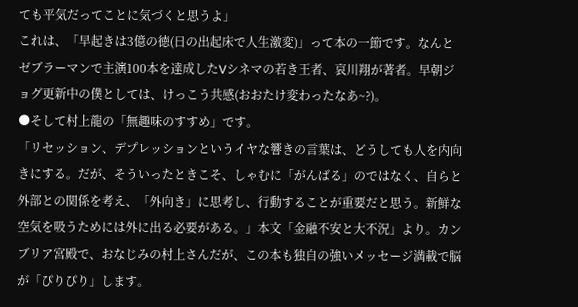ても平気だってことに気づくと思うよ」
これは、「早起きは3億の徳(日の出起床で人生激変)」って本の一節です。なんとゼブラーマンで主演100本を達成したVシネマの若き王者、哀川翔が著者。早朝ジョグ更新中の僕としては、けっこう共感(おおたけ変わったなあ~?)。
●そして村上龍の「無趣味のすすめ」です。
「リセッション、デプレッションというイヤな響きの言葉は、どうしても人を内向きにする。だが、そういったときこそ、しゃむに「がんばる」のではなく、自らと外部との関係を考え、「外向き」に思考し、行動することが重要だと思う。新鮮な空気を吸うためには外に出る必要がある。」本文「金融不安と大不況」より。カンブリア宮殿で、おなじみの村上さんだが、この本も独自の強いメッセージ満載で脳が「ぴりぴり」します。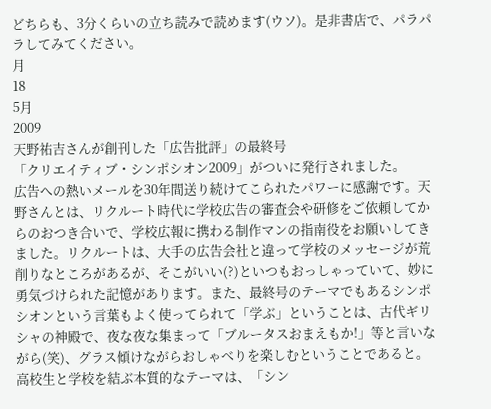どちらも、3分くらいの立ち読みで読めます(ウソ)。是非書店で、パラパラしてみてください。
月
18
5月
2009
天野祐吉さんが創刊した「広告批評」の最終号
「クリエイティブ・シンポシオン2009」がついに発行されました。
広告への熱いメールを30年間送り続けてこられたパワーに感謝です。天野さんとは、リクルート時代に学校広告の審査会や研修をご依頼してからのおつき合いで、学校広報に携わる制作マンの指南役をお願いしてきました。リクルートは、大手の広告会社と違って学校のメッセージが荒削りなところがあるが、そこがいい(?)といつもおっしゃっていて、妙に勇気づけられた記憶があります。また、最終号のテーマでもあるシンポシオンという言葉もよく使ってられて「学ぶ」ということは、古代ギリシャの神殿で、夜な夜な集まって「ブルータスおまえもか!」等と言いながら(笑)、グラス傾けながらおしゃべりを楽しむということであると。
高校生と学校を結ぶ本質的なテーマは、「シン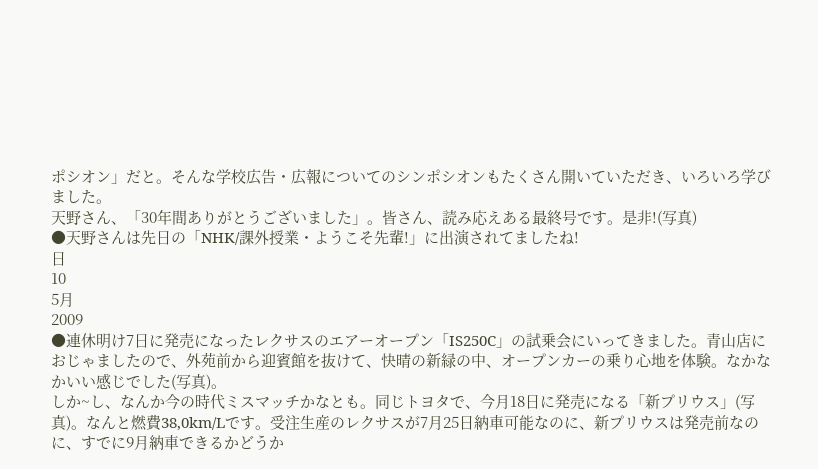ポシオン」だと。そんな学校広告・広報についてのシンポシオンもたくさん開いていただき、いろいろ学びました。
天野さん、「30年間ありがとうございました」。皆さん、読み応えある最終号です。是非!(写真)
●天野さんは先日の「NHK/課外授業・ようこそ先輩!」に出演されてましたね!
日
10
5月
2009
●連休明け7日に発売になったレクサスのエアーオープン「IS250C」の試乗会にいってきました。青山店におじゃましたので、外苑前から迎賓館を抜けて、快晴の新緑の中、オープンカーの乗り心地を体験。なかなかいい感じでした(写真)。
しか~し、なんか今の時代ミスマッチかなとも。同じトヨタで、今月18日に発売になる「新プリウス」(写真)。なんと燃費38,0km/Lです。受注生産のレクサスが7月25日納車可能なのに、新プリウスは発売前なのに、すでに9月納車できるかどうか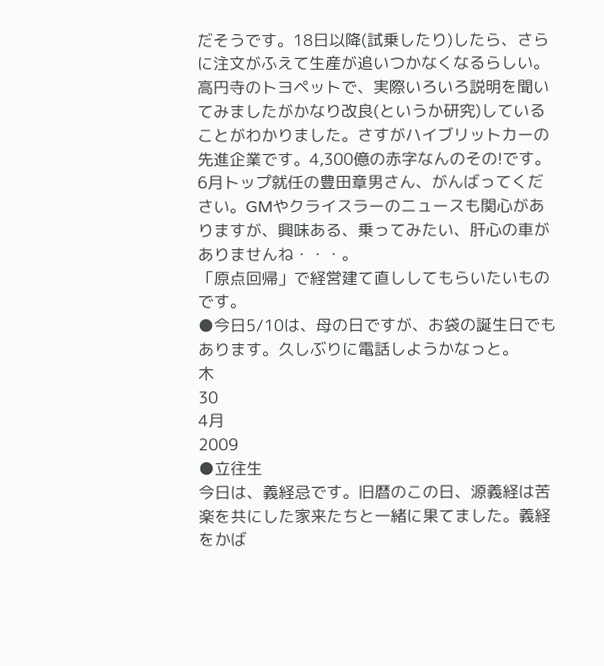だそうです。18日以降(試乗したり)したら、さらに注文がふえて生産が追いつかなくなるらしい。高円寺のトヨペットで、実際いろいろ説明を聞いてみましたがかなり改良(というか研究)していることがわかりました。さすがハイブリットカーの先進企業です。4,300億の赤字なんのその!です。6月トップ就任の豊田章男さん、がんばってください。GMやクライスラーのニュースも関心がありますが、興味ある、乗ってみたい、肝心の車がありませんね・・・。
「原点回帰」で経営建て直ししてもらいたいものです。
●今日5/10は、母の日ですが、お袋の誕生日でもあります。久しぶりに電話しようかなっと。
木
30
4月
2009
●立往生
今日は、義経忌です。旧暦のこの日、源義経は苦楽を共にした家来たちと一緒に果てました。義経をかば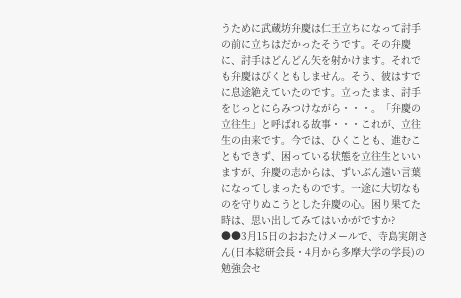うために武蔵坊弁慶は仁王立ちになって討手の前に立ちはだかったそうです。その弁慶に、討手はどんどん矢を射かけます。それでも弁慶はびくともしません。そう、彼はすでに息途絶えていたのです。立ったまま、討手をじっとにらみつけながら・・・。「弁慶の立往生」と呼ばれる故事・・・これが、立往生の由来です。今では、ひくことも、進むこともできず、困っている状態を立往生といいますが、弁慶の志からは、ずいぶん遠い言葉になってしまったものです。一途に大切なものを守りぬこうとした弁慶の心。困り果てた時は、思い出してみてはいかがですか?
●●3月15日のおおたけメールで、寺島実朗さん(日本総研会長・4月から多摩大学の学長)の勉強会セ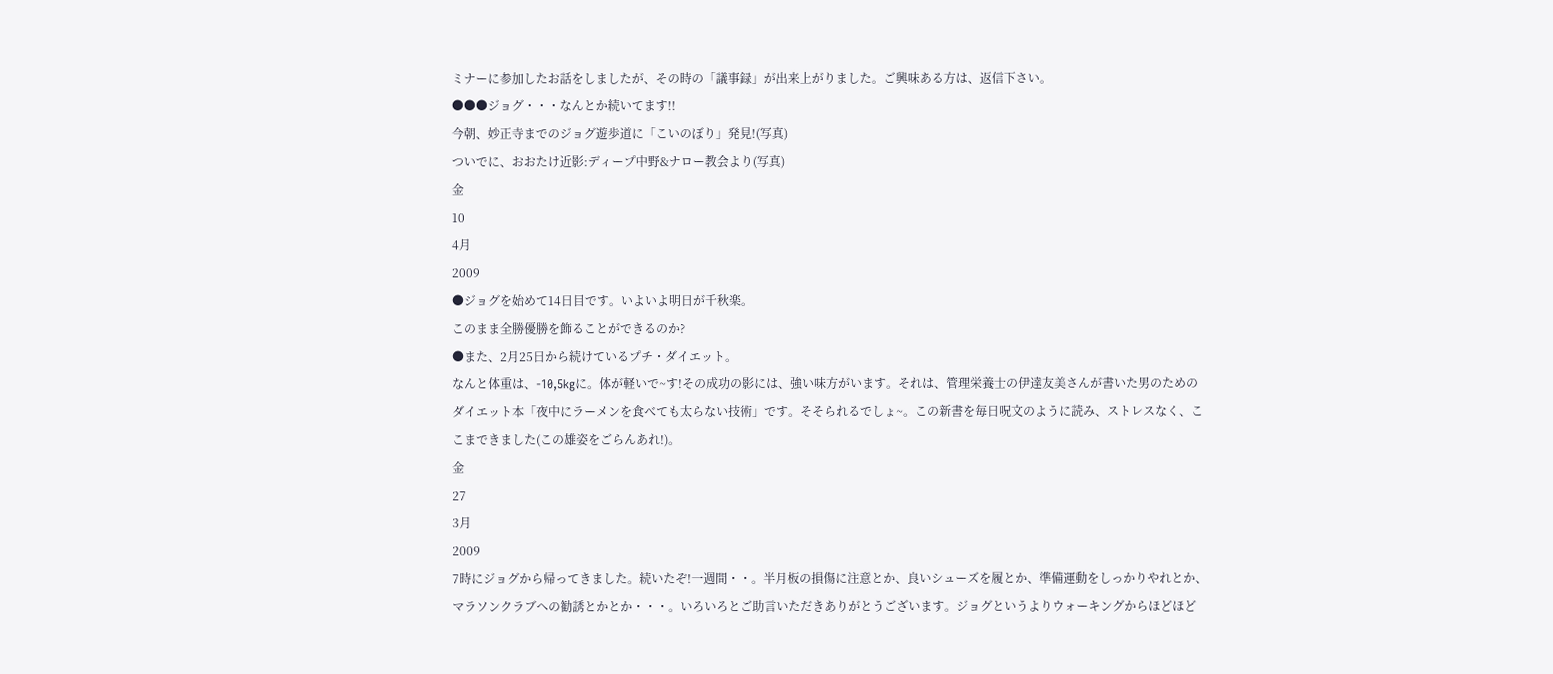ミナーに参加したお話をしましたが、その時の「議事録」が出来上がりました。ご興味ある方は、返信下さい。
●●●ジョグ・・・なんとか続いてます!!
今朝、妙正寺までのジョグ遊歩道に「こいのぼり」発見!(写真)
ついでに、おおたけ近影:ディープ中野&ナロー教会より(写真)
金
10
4月
2009
●ジョグを始めて14日目です。いよいよ明日が千秋楽。
このまま全勝優勝を飾ることができるのか?
●また、2月25日から続けているプチ・ダイエット。
なんと体重は、-10,5kgに。体が軽いで~す!その成功の影には、強い味方がいます。それは、管理栄養士の伊達友美さんが書いた男のためのダイエット本「夜中にラーメンを食べても太らない技術」です。そそられるでしょ~。この新書を毎日呪文のように読み、ストレスなく、ここまできました(この雄姿をごらんあれ!)。
金
27
3月
2009
7時にジョグから帰ってきました。続いたぞ!一週間・・。半月板の損傷に注意とか、良いシューズを履とか、準備運動をしっかりやれとか、マラソンクラブへの勧誘とかとか・・・。いろいろとご助言いただきありがとうございます。ジョグというよりウォーキングからほどほど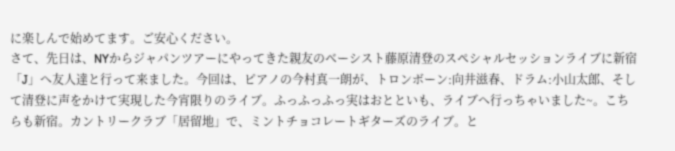に楽しんで始めてます。ご安心ください。
さて、先日は、NYからジャパンツアーにやってきた親友のベーシスト藤原清登のスペシャルセッションライブに新宿「J」へ友人達と行って来ました。今回は、ピアノの今村真一朗が、トロンボーン:向井滋春、ドラム:小山太郎、そして清登に声をかけて実現した今宵限りのライブ。ふっふっふっ実はおとといも、ライブへ行っちゃいました~。こちらも新宿。カントリークラブ「居留地」で、ミントチョコレートギターズのライブ。と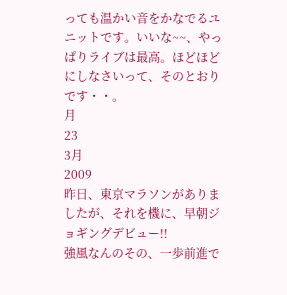っても温かい音をかなでるユニットです。いいな~~、やっぱりライブは最高。ほどほどにしなさいって、そのとおりです・・。
月
23
3月
2009
昨日、東京マラソンがありましたが、それを機に、早朝ジョギングデビュー!!
強風なんのその、一歩前進で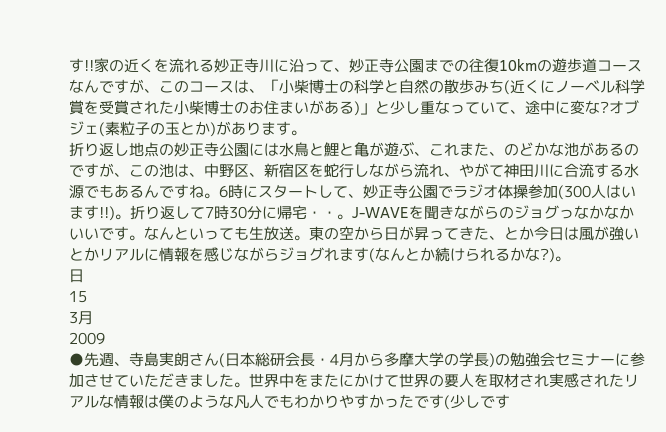す!!家の近くを流れる妙正寺川に沿って、妙正寺公園までの往復10kmの遊歩道コースなんですが、このコースは、「小柴博士の科学と自然の散歩みち(近くにノーベル科学賞を受賞された小柴博士のお住まいがある)」と少し重なっていて、途中に変な?オブジェ(素粒子の玉とか)があります。
折り返し地点の妙正寺公園には水鳥と鯉と亀が遊ぶ、これまた、のどかな池があるのですが、この池は、中野区、新宿区を蛇行しながら流れ、やがて神田川に合流する水源でもあるんですね。6時にスタートして、妙正寺公園でラジオ体操参加(300人はいます!!)。折り返して7時30分に帰宅・・。J-WAVEを聞きながらのジョグっなかなかいいです。なんといっても生放送。東の空から日が昇ってきた、とか今日は風が強いとかリアルに情報を感じながらジョグれます(なんとか続けられるかな?)。
日
15
3月
2009
●先週、寺島実朗さん(日本総研会長・4月から多摩大学の学長)の勉強会セミナーに参加させていただきました。世界中をまたにかけて世界の要人を取材され実感されたリアルな情報は僕のような凡人でもわかりやすかったです(少しです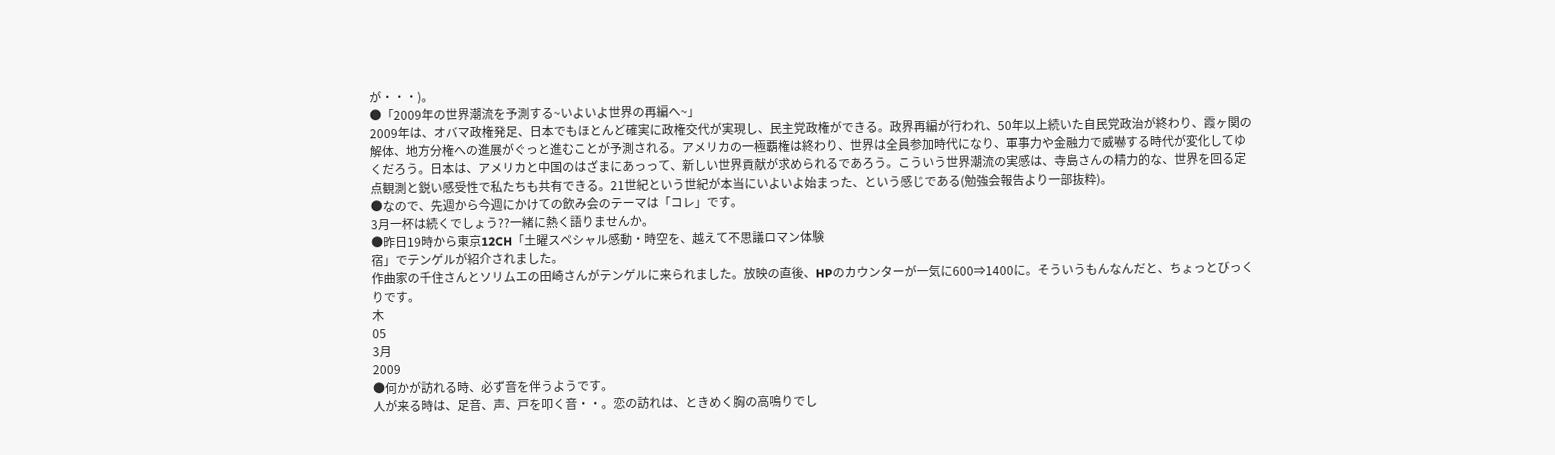が・・・)。
●「2009年の世界潮流を予測する~いよいよ世界の再編へ~」
2009年は、オバマ政権発足、日本でもほとんど確実に政権交代が実現し、民主党政権ができる。政界再編が行われ、50年以上続いた自民党政治が終わり、霞ヶ関の解体、地方分権への進展がぐっと進むことが予測される。アメリカの一極覇権は終わり、世界は全員参加時代になり、軍事力や金融力で威嚇する時代が変化してゆくだろう。日本は、アメリカと中国のはざまにあっって、新しい世界貢献が求められるであろう。こういう世界潮流の実感は、寺島さんの精力的な、世界を回る定点観測と鋭い感受性で私たちも共有できる。21世紀という世紀が本当にいよいよ始まった、という感じである(勉強会報告より一部抜粋)。
●なので、先週から今週にかけての飲み会のテーマは「コレ」です。
3月一杯は続くでしょう??一緒に熱く語りませんか。
●昨日19時から東京12CH「土曜スペシャル感動・時空を、越えて不思議ロマン体験
宿」でテンゲルが紹介されました。
作曲家の千住さんとソリムエの田崎さんがテンゲルに来られました。放映の直後、HPのカウンターが一気に600⇒1400に。そういうもんなんだと、ちょっとびっくりです。
木
05
3月
2009
●何かが訪れる時、必ず音を伴うようです。
人が来る時は、足音、声、戸を叩く音・・。恋の訪れは、ときめく胸の高鳴りでし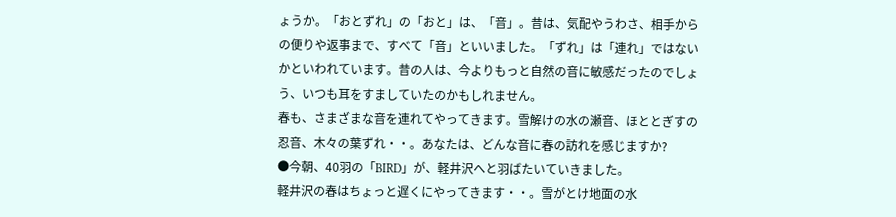ょうか。「おとずれ」の「おと」は、「音」。昔は、気配やうわさ、相手からの便りや返事まで、すべて「音」といいました。「ずれ」は「連れ」ではないかといわれています。昔の人は、今よりもっと自然の音に敏感だったのでしょう、いつも耳をすましていたのかもしれません。
春も、さまざまな音を連れてやってきます。雪解けの水の瀬音、ほととぎすの忍音、木々の葉ずれ・・。あなたは、どんな音に春の訪れを感じますか?
●今朝、40羽の「BIRD」が、軽井沢へと羽ばたいていきました。
軽井沢の春はちょっと遅くにやってきます・・。雪がとけ地面の水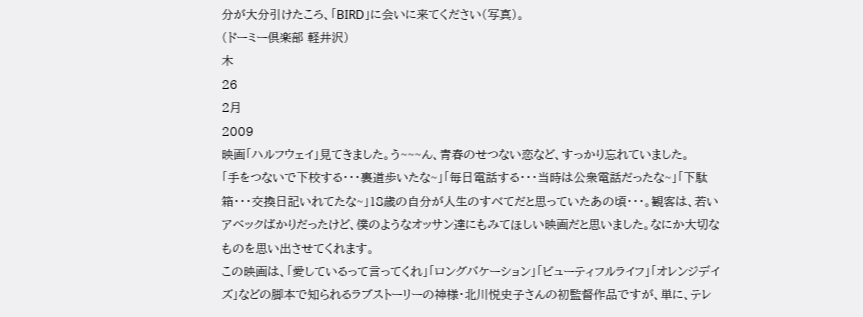分が大分引けたころ、「BIRD」に会いに来てください(写真)。
(ドーミー倶楽部 軽井沢)
木
26
2月
2009
映画「ハルフウェイ」見てきました。う~~~ん、青春のせつない恋など、すっかり忘れていました。
「手をつないで下校する・・・裏道歩いたな~」「毎日電話する・・・当時は公衆電話だったな~」「下駄箱・・・交換日記いれてたな~」18歳の自分が人生のすべてだと思っていたあの頃・・・。観客は、若いアベックばかりだったけど、僕のようなオッサン達にもみてほしい映画だと思いました。なにか大切なものを思い出させてくれます。
この映画は、「愛しているって言ってくれ」「ロングバケーション」「ビューティフルライフ」「オレンジデイズ」などの脚本で知られるラブストーリーの神様・北川悦史子さんの初監督作品ですが、単に、テレ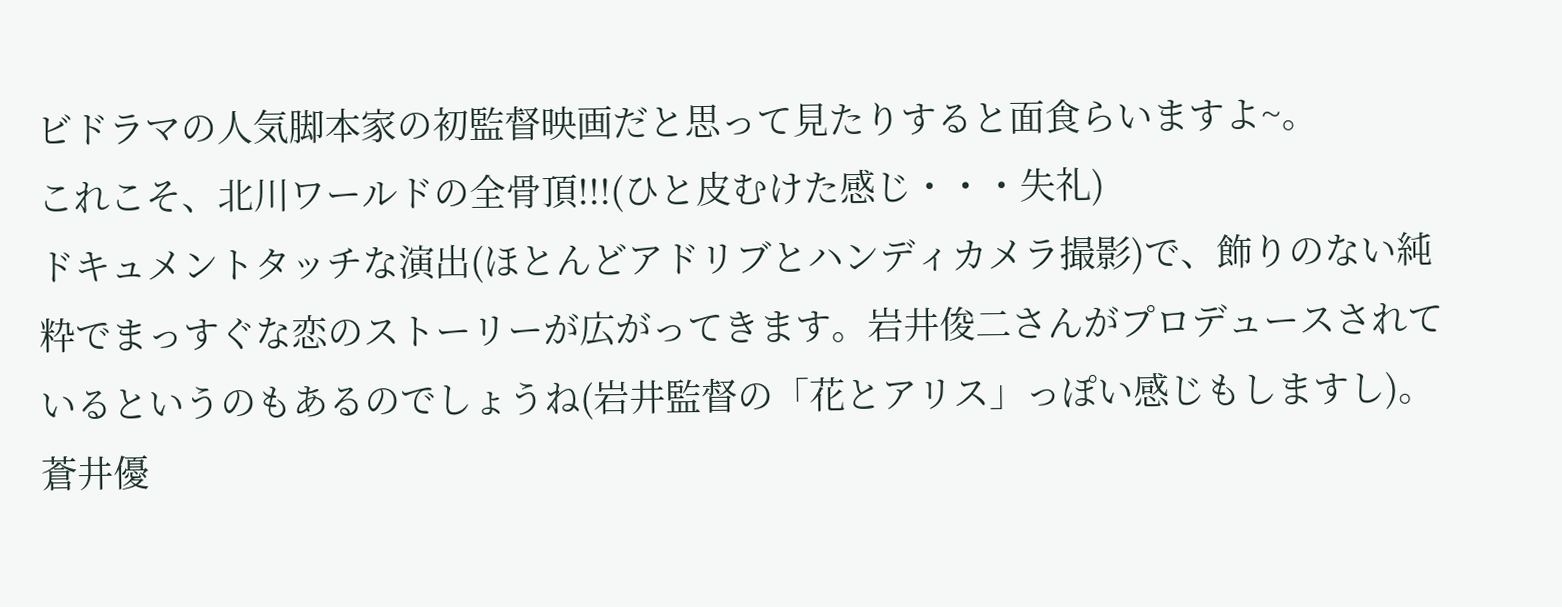ビドラマの人気脚本家の初監督映画だと思って見たりすると面食らいますよ~。
これこそ、北川ワールドの全骨頂!!!(ひと皮むけた感じ・・・失礼)
ドキュメントタッチな演出(ほとんどアドリブとハンディカメラ撮影)で、飾りのない純粋でまっすぐな恋のストーリーが広がってきます。岩井俊二さんがプロデュースされているというのもあるのでしょうね(岩井監督の「花とアリス」っぽい感じもしますし)。
蒼井優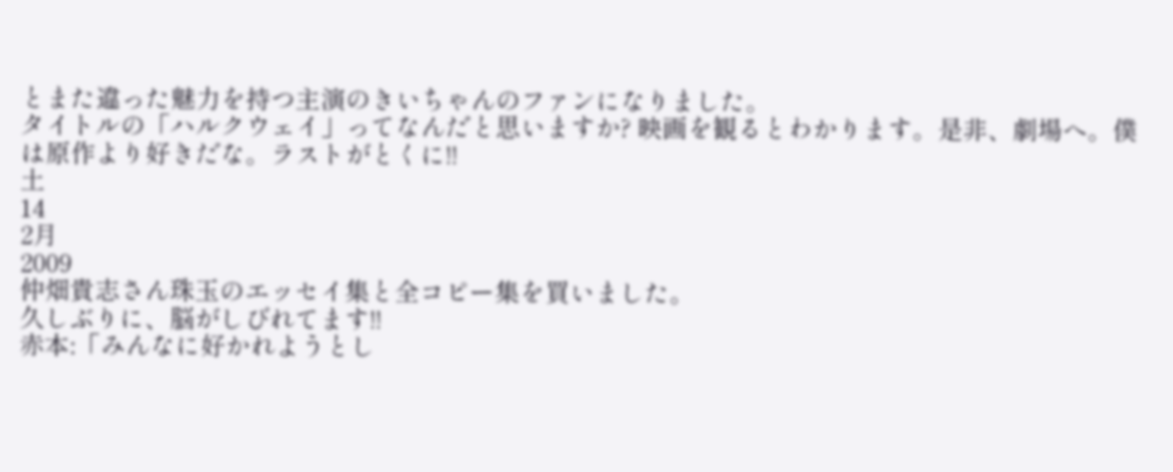とまた違った魅力を持つ主演のきいちゃんのファンになりました。
タイトルの「ハルクウェイ」ってなんだと思いますか? 映画を観るとわかります。是非、劇場へ。僕は原作より好きだな。ラストがとくに!!
土
14
2月
2009
仲畑貴志さん珠玉のエッセイ集と全コピー集を買いました。
久しぶりに、脳がしびれてます!!
赤本:「みんなに好かれようとし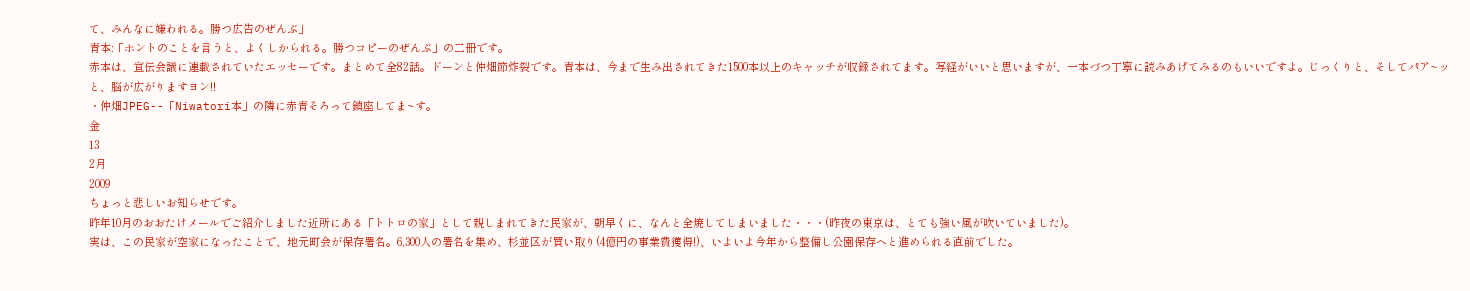て、みんなに嫌われる。勝つ広告のぜんぶ」
青本:「ホントのことを言うと、よくしかられる。勝つコピーのぜんぶ」の二冊です。
赤本は、宣伝会議に連載されていたエッセーです。まとめて全82話。ドーンと仲畑節炸裂です。青本は、今まで生み出されてきた1500本以上のキャッチが収録されてます。写経がいいと思いますが、一本づつ丁寧に読みあげてみるのもいいですよ。じっくりと、そしてパア~ッと、脳が広がりますヨン!!
・仲畑JPEG--「Niwatori本」の隣に赤青そろって鎮座してま~す。
金
13
2月
2009
ちょっと悲しいお知らせです。
昨年10月のおおたけメールでご紹介しました近所にある「トトロの家」として親しまれてきた民家が、朝早くに、なんと全焼してしまいました・・・(昨夜の東京は、とても強い風が吹いていました)。
実は、この民家が空家になったことで、地元町会が保存署名。6,300人の署名を集め、杉並区が買い取り(4億円の事業費獲得!)、いよいよ今年から整備し公園保存へと進められる直前でした。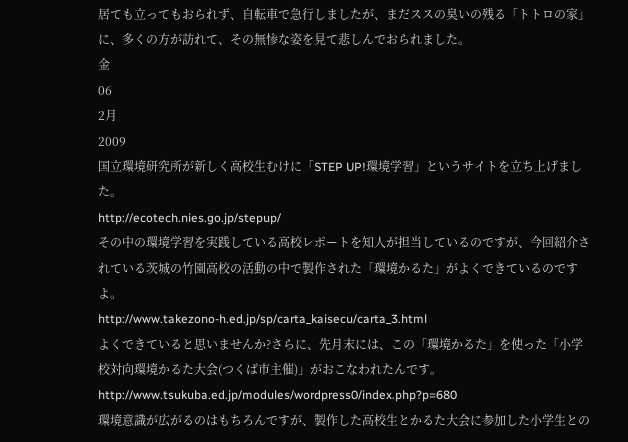居ても立ってもおられず、自転車で急行しましたが、まだススの臭いの残る「トトロの家」に、多くの方が訪れて、その無惨な姿を見て悲しんでおられました。
金
06
2月
2009
国立環境研究所が新しく高校生むけに「STEP UP!環境学習」というサイトを立ち上げました。
http://ecotech.nies.go.jp/stepup/
その中の環境学習を実践している高校レポートを知人が担当しているのですが、今回紹介されている茨城の竹園高校の活動の中で製作された「環境かるた」がよくできているのですよ。
http://www.takezono-h.ed.jp/sp/carta_kaisecu/carta_3.html
よくできていると思いませんか?さらに、先月末には、この「環境かるた」を使った「小学校対向環境かるた大会(つくば市主催)」がおこなわれたんです。
http://www.tsukuba.ed.jp/modules/wordpress0/index.php?p=680
環境意識が広がるのはもちろんですが、製作した高校生とかるた大会に参加した小学生との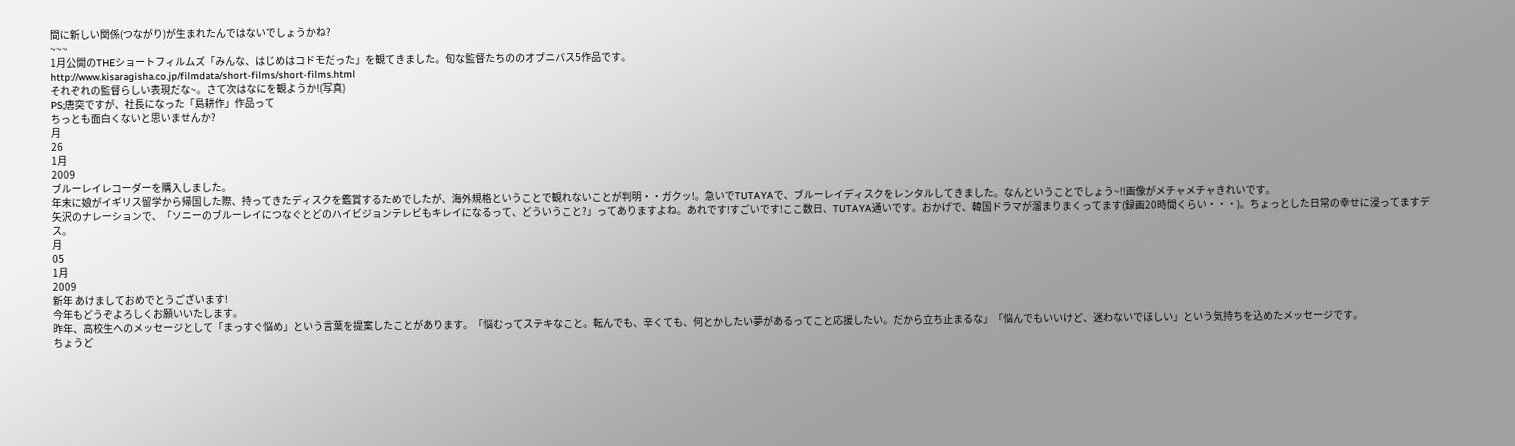間に新しい関係(つながり)が生まれたんではないでしょうかね?
~~~
1月公開のTHEショートフィルムズ「みんな、はじめはコドモだった」を観てきました。旬な監督たちののオブニバス5作品です。
http://www.kisaragisha.co.jp/filmdata/short-films/short-films.html
それぞれの監督らしい表現だな~。さて次はなにを観ようか!(写真)
PS;唐突ですが、社長になった「島耕作」作品って
ちっとも面白くないと思いませんか?
月
26
1月
2009
ブルーレイレコーダーを購入しました。
年末に娘がイギリス留学から帰国した際、持ってきたディスクを鑑賞するためでしたが、海外規格ということで観れないことが判明・・ガクッ!。急いでTUTAYAで、ブルーレイディスクをレンタルしてきました。なんということでしょう~!!画像がメチャメチャきれいです。
矢沢のナレーションで、「ソニーのブルーレイにつなぐとどのハイビジョンテレビもキレイになるって、どういうこと?」ってありますよね。あれです!すごいです!ここ数日、TUTAYA通いです。おかげで、韓国ドラマが溜まりまくってます(録画20時間くらい・・・)。ちょっとした日常の幸せに浸ってますデス。
月
05
1月
2009
新年 あけましておめでとうございます!
今年もどうぞよろしくお願いいたします。
昨年、高校生へのメッセージとして「まっすぐ悩め」という言葉を提案したことがあります。「悩むってステキなこと。転んでも、辛くても、何とかしたい夢があるってこと応援したい。だから立ち止まるな」「悩んでもいいけど、迷わないでほしい」という気持ちを込めたメッセージです。
ちょうど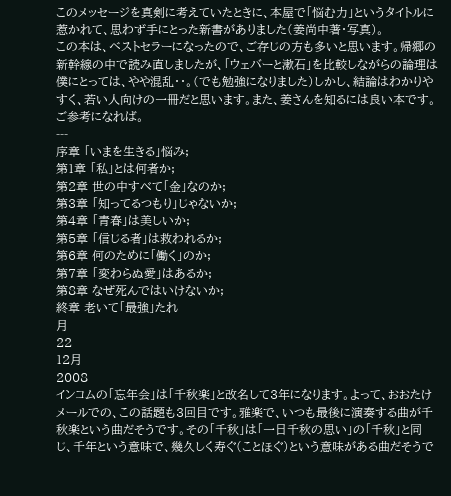このメッセージを真剣に考えていたときに、本屋で「悩む力」というタイトルに惹かれて、思わず手にとった新書がありました(姜尚中著・写真)。
この本は、ベストセラーになったので、ご存じの方も多いと思います。帰郷の新幹線の中で読み直しましたが、「ウェバーと漱石」を比較しながらの論理は僕にとっては、やや混乱・・。(でも勉強になりました)しかし、結論はわかりやすく、若い人向けの一冊だと思います。また、姜さんを知るには良い本です。ご参考になれば。
---
序章 「いまを生きる」悩み;
第1章 「私」とは何者か;
第2章 世の中すべて「金」なのか;
第3章 「知ってるつもり」じゃないか;
第4章 「青春」は美しいか;
第5章 「信じる者」は救われるか;
第6章 何のために「働く」のか;
第7章 「変わらぬ愛」はあるか;
第8章 なぜ死んではいけないか;
終章 老いて「最強」たれ
月
22
12月
2008
インコムの「忘年会」は「千秋楽」と改名して3年になります。よって、おおたけメールでの、この話題も3回目です。雅楽で、いつも最後に演奏する曲が千秋楽という曲だそうです。その「千秋」は「一日千秋の思い」の「千秋」と同じ、千年という意味で、幾久しく寿ぐ(ことほぐ)という意味がある曲だそうで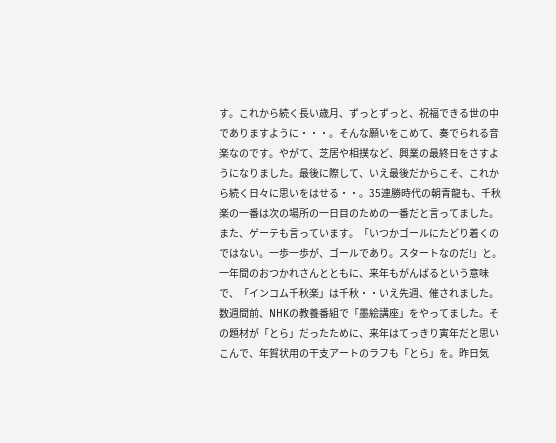す。これから続く長い歳月、ずっとずっと、祝福できる世の中でありますように・・・。そんな願いをこめて、奏でられる音楽なのです。やがて、芝居や相撲など、興業の最終日をさすようになりました。最後に際して、いえ最後だからこそ、これから続く日々に思いをはせる・・。35連勝時代の朝青龍も、千秋楽の一番は次の場所の一日目のための一番だと言ってました。
また、ゲーテも言っています。「いつかゴールにたどり着くのではない。一歩一歩が、ゴールであり。スタートなのだ!」と。
一年間のおつかれさんとともに、来年もがんばるという意味で、「インコム千秋楽」は千秋・・いえ先週、催されました。
数週間前、NHKの教養番組で「墨絵講座」をやってました。その題材が「とら」だったために、来年はてっきり寅年だと思いこんで、年賀状用の干支アートのラフも「とら」を。昨日気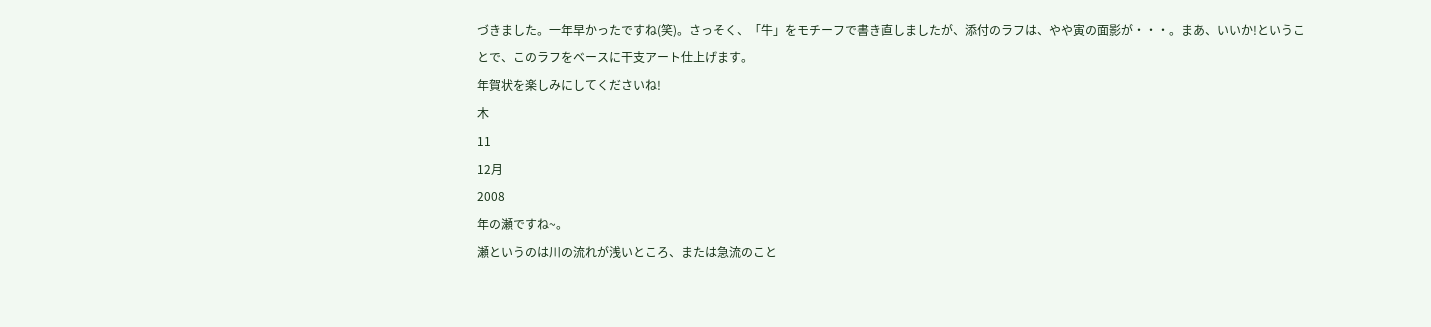づきました。一年早かったですね(笑)。さっそく、「牛」をモチーフで書き直しましたが、添付のラフは、やや寅の面影が・・・。まあ、いいか!ということで、このラフをベースに干支アート仕上げます。
年賀状を楽しみにしてくださいね!
木
11
12月
2008
年の瀬ですね~。
瀬というのは川の流れが浅いところ、または急流のこと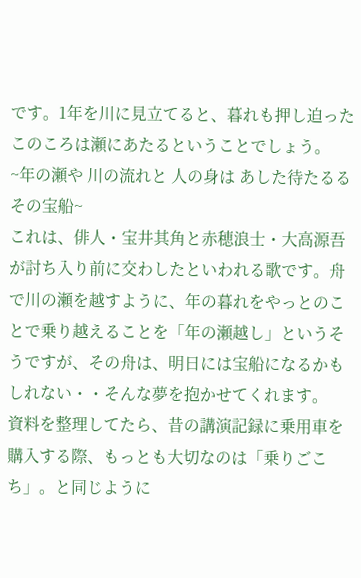です。1年を川に見立てると、暮れも押し迫ったこのころは瀬にあたるということでしょう。
~年の瀬や 川の流れと 人の身は あした待たるる その宝船~
これは、俳人・宝井其角と赤穂浪士・大高源吾が討ち入り前に交わしたといわれる歌です。舟で川の瀬を越すように、年の暮れをやっとのことで乗り越えることを「年の瀬越し」というそうですが、その舟は、明日には宝船になるかもしれない・・そんな夢を抱かせてくれます。
資料を整理してたら、昔の講演記録に乗用車を購入する際、もっとも大切なのは「乗りごこち」。と同じように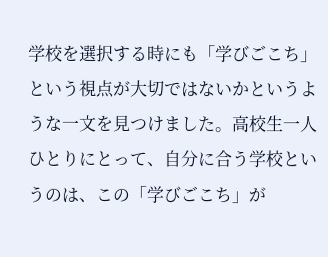学校を選択する時にも「学びごこち」という視点が大切ではないかというような一文を見つけました。高校生一人ひとりにとって、自分に合う学校というのは、この「学びごこち」が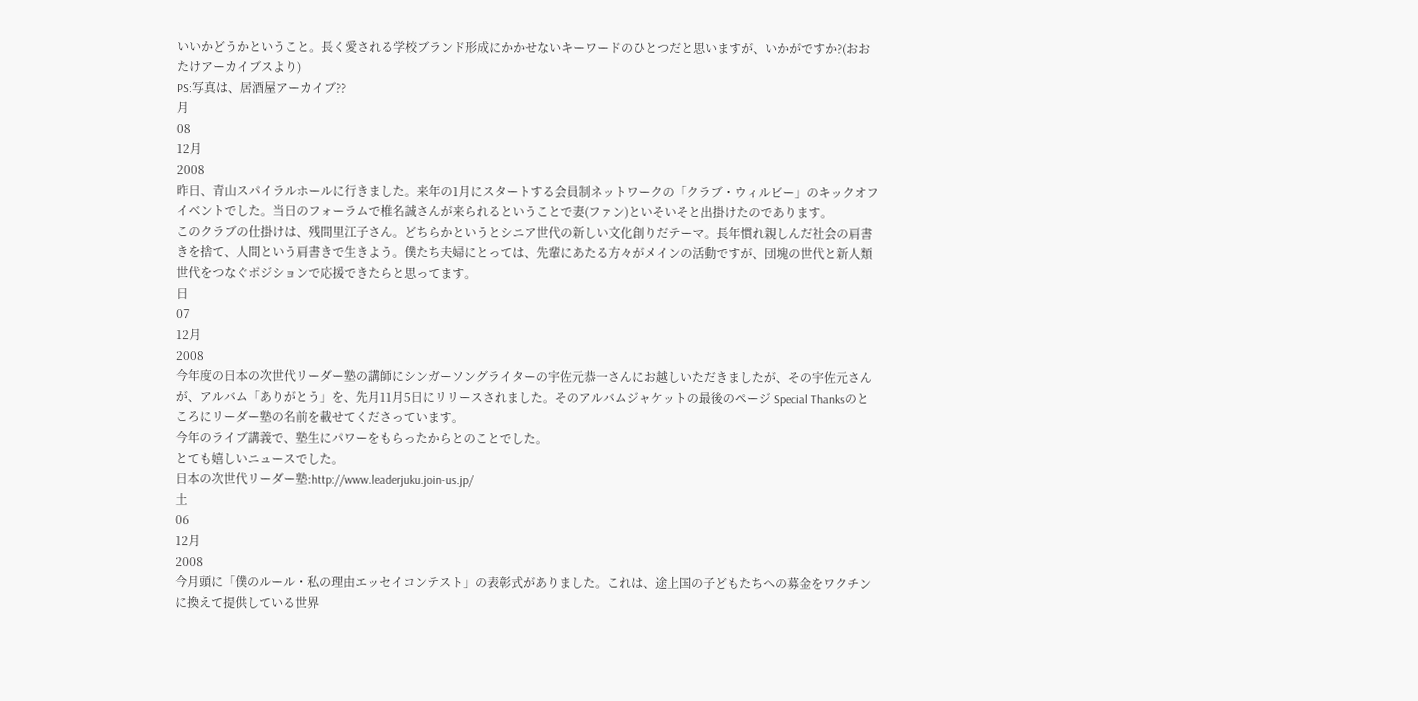いいかどうかということ。長く愛される学校ブランド形成にかかせないキーワードのひとつだと思いますが、いかがですか?(おおたけアーカイブスより)
PS:写真は、居酒屋アーカイブ??
月
08
12月
2008
昨日、青山スパイラルホールに行きました。来年の1月にスタートする会員制ネットワークの「クラブ・ウィルビー」のキックオフイベントでした。当日のフォーラムで椎名誠さんが来られるということで妻(ファン)といそいそと出掛けたのであります。
このクラブの仕掛けは、残間里江子さん。どちらかというとシニア世代の新しい文化創りだテーマ。長年慣れ親しんだ社会の肩書きを捨て、人間という肩書きで生きよう。僕たち夫婦にとっては、先輩にあたる方々がメインの活動ですが、団塊の世代と新人類世代をつなぐポジションで応援できたらと思ってます。
日
07
12月
2008
今年度の日本の次世代リーダー塾の講師にシンガーソングライターの宇佐元恭一さんにお越しいただきましたが、その宇佐元さんが、アルバム「ありがとう」を、先月11月5日にリリースされました。そのアルバムジャケットの最後のページ Special Thanksのところにリーダー塾の名前を載せてくださっています。
今年のライブ講義で、塾生にパワーをもらったからとのことでした。
とても嬉しいニュースでした。
日本の次世代リーダー塾:http://www.leaderjuku.join-us.jp/
土
06
12月
2008
今月頭に「僕のルール・私の理由エッセイコンテスト」の表彰式がありました。これは、途上国の子どもたちへの募金をワクチンに換えて提供している世界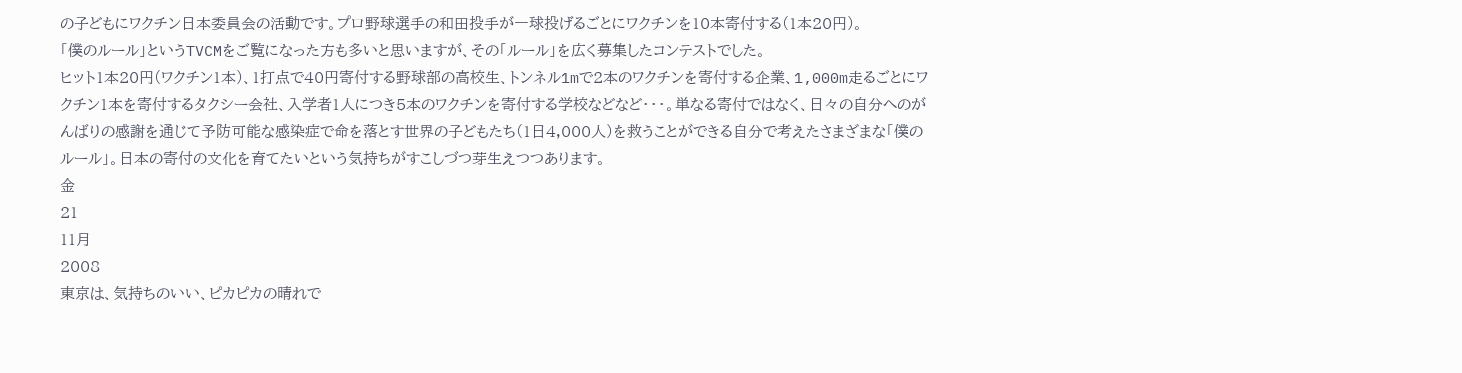の子どもにワクチン日本委員会の活動です。プロ野球選手の和田投手が一球投げるごとにワクチンを10本寄付する(1本20円)。
「僕のルール」というTVCMをご覧になった方も多いと思いますが、その「ルール」を広く募集したコンテストでした。
ヒット1本20円(ワクチン1本)、1打点で40円寄付する野球部の高校生、トンネル1mで2本のワクチンを寄付する企業、1,000m走るごとにワクチン1本を寄付するタクシー会社、入学者1人につき5本のワクチンを寄付する学校などなど・・・。単なる寄付ではなく、日々の自分へのがんばりの感謝を通じて予防可能な感染症で命を落とす世界の子どもたち(1日4,000人)を救うことができる自分で考えたさまざまな「僕のルール」。日本の寄付の文化を育てたいという気持ちがすこしづつ芽生えつつあります。
金
21
11月
2008
東京は、気持ちのいい、ピカピカの晴れで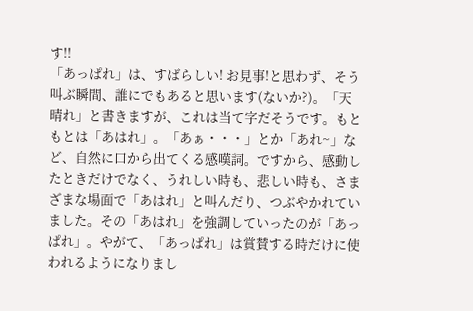す!!
「あっぱれ」は、すばらしい! お見事!と思わず、そう叫ぶ瞬間、誰にでもあると思います(ないか?)。「天晴れ」と書きますが、これは当て字だそうです。もともとは「あはれ」。「あぁ・・・」とか「あれ~」など、自然に口から出てくる感嘆詞。ですから、感動したときだけでなく、うれしい時も、悲しい時も、さまざまな場面で「あはれ」と叫んだり、つぶやかれていました。その「あはれ」を強調していったのが「あっぱれ」。やがて、「あっぱれ」は賞賛する時だけに使われるようになりまし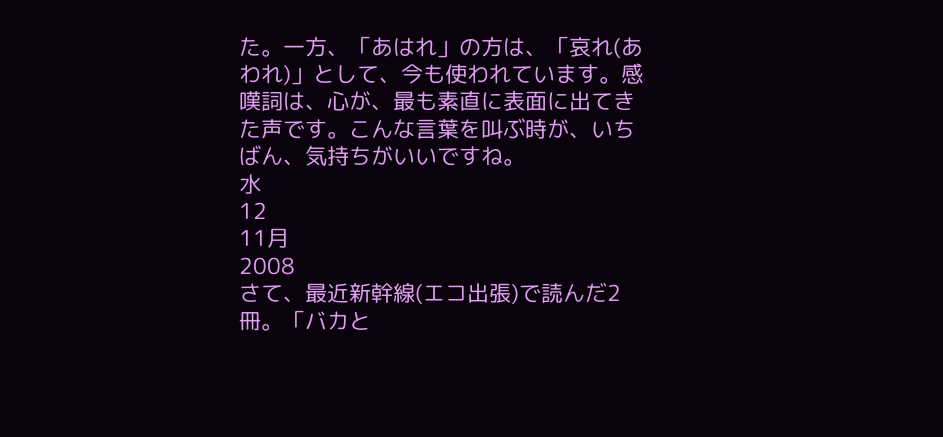た。一方、「あはれ」の方は、「哀れ(あわれ)」として、今も使われています。感嘆詞は、心が、最も素直に表面に出てきた声です。こんな言葉を叫ぶ時が、いちばん、気持ちがいいですね。
水
12
11月
2008
さて、最近新幹線(エコ出張)で読んだ2冊。「バカと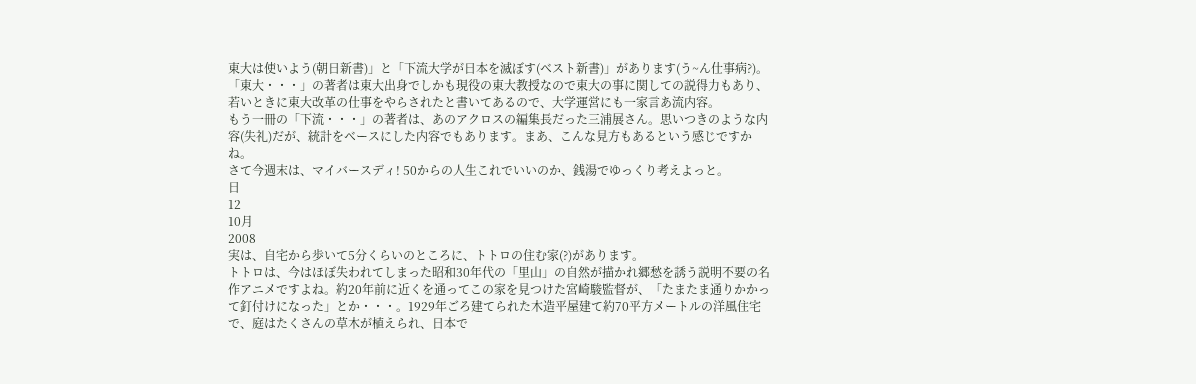東大は使いよう(朝日新書)」と「下流大学が日本を滅ぼす(ベスト新書)」があります(う~ん仕事病?)。
「東大・・・」の著者は東大出身でしかも現役の東大教授なので東大の事に関しての説得力もあり、若いときに東大改革の仕事をやらされたと書いてあるので、大学運営にも一家言あ流内容。
もう一冊の「下流・・・」の著者は、あのアクロスの編集長だった三浦展さん。思いつきのような内容(失礼)だが、統計をベースにした内容でもあります。まあ、こんな見方もあるという感じですかね。
さて今週末は、マイバースディ! 50からの人生これでいいのか、銭湯でゆっくり考えよっと。
日
12
10月
2008
実は、自宅から歩いて5分くらいのところに、トトロの住む家(?)があります。
トトロは、今はほぼ失われてしまった昭和30年代の「里山」の自然が描かれ郷愁を誘う説明不要の名作アニメですよね。約20年前に近くを通ってこの家を見つけた宮崎駿監督が、「たまたま通りかかって釘付けになった」とか・・・。1929年ごろ建てられた木造平屋建て約70平方メートルの洋風住宅で、庭はたくさんの草木が植えられ、日本で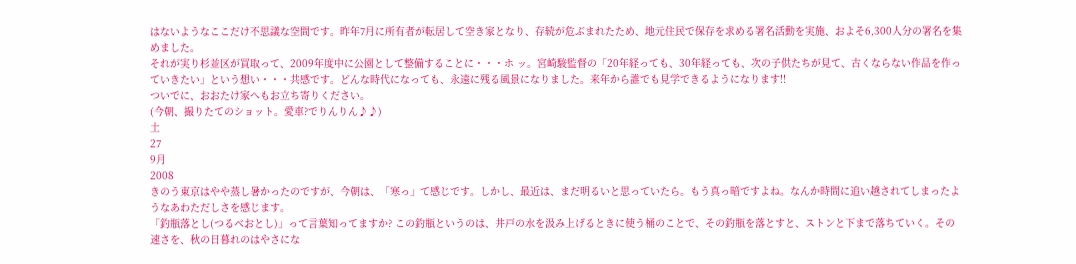はないようなここだけ不思議な空間です。昨年7月に所有者が転居して空き家となり、存続が危ぶまれたため、地元住民で保存を求める署名活動を実施、およそ6,300人分の署名を集めました。
それが実り杉並区が買取って、2009年度中に公園として整備することに・・・ホ ッ。宮崎駿監督の「20年経っても、30年経っても、次の子供たちが見て、古くならない作品を作っていきたい」という想い・・・共感です。どんな時代になっても、永遠に残る風景になりました。来年から誰でも見学できるようになります!!
ついでに、おおたけ家へもお立ち寄りください。
(今朝、撮りたてのショット。愛車?でりんりん♪♪)
土
27
9月
2008
きのう東京はやや蒸し暑かったのですが、今朝は、「寒っ」て感じです。しかし、最近は、まだ明るいと思っていたら。もう真っ暗ですよね。なんか時間に追い越されてしまったようなあわただしさを感じます。
「釣瓶落とし(つるベおとし)」って言葉知ってますか? この釣瓶というのは、井戸の水を汲み上げるときに使う桶のことで、その釣瓶を落とすと、ストンと下まで落ちていく。その速さを、秋の日暮れのはやさにな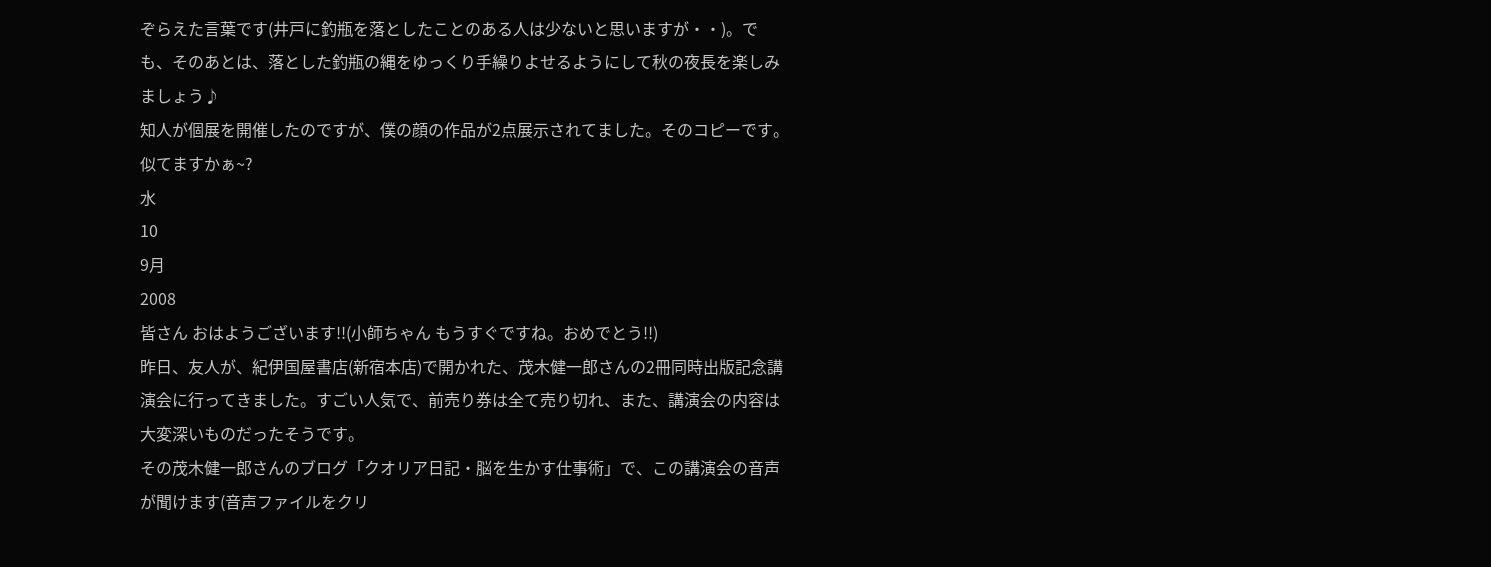ぞらえた言葉です(井戸に釣瓶を落としたことのある人は少ないと思いますが・・)。でも、そのあとは、落とした釣瓶の縄をゆっくり手繰りよせるようにして秋の夜長を楽しみましょう♪
知人が個展を開催したのですが、僕の顔の作品が2点展示されてました。そのコピーです。似てますかぁ~?
水
10
9月
2008
皆さん おはようございます!!(小師ちゃん もうすぐですね。おめでとう!!)
昨日、友人が、紀伊国屋書店(新宿本店)で開かれた、茂木健一郎さんの2冊同時出版記念講演会に行ってきました。すごい人気で、前売り券は全て売り切れ、また、講演会の内容は大変深いものだったそうです。
その茂木健一郎さんのブログ「クオリア日記・脳を生かす仕事術」で、この講演会の音声が聞けます(音声ファイルをクリ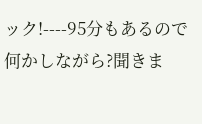ック!----95分もあるので何かしながら?聞きま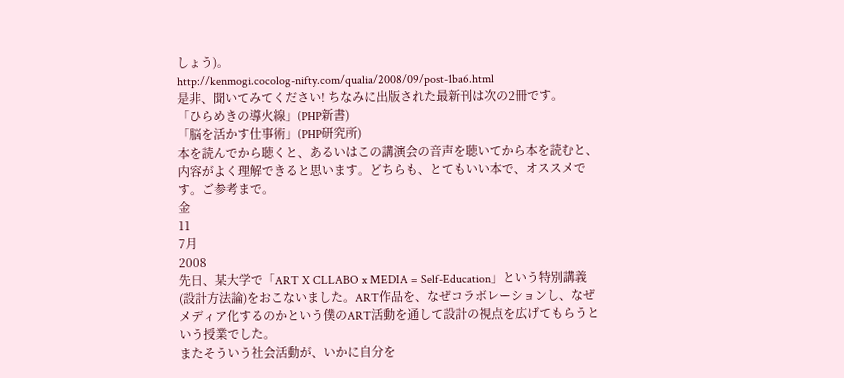しょう)。
http://kenmogi.cocolog-nifty.com/qualia/2008/09/post-1ba6.html
是非、聞いてみてください! ちなみに出版された最新刊は次の2冊です。
「ひらめきの導火線」(PHP新書)
「脳を活かす仕事術」(PHP研究所)
本を読んでから聴くと、あるいはこの講演会の音声を聴いてから本を読むと、内容がよく理解できると思います。どちらも、とてもいい本で、オススメです。ご参考まで。
金
11
7月
2008
先日、某大学で「ART X CLLABO x MEDIA = Self-Education」という特別講義(設計方法論)をおこないました。ART作品を、なぜコラボレーションし、なぜメディア化するのかという僕のART活動を通して設計の視点を広げてもらうという授業でした。
またそういう社会活動が、いかに自分を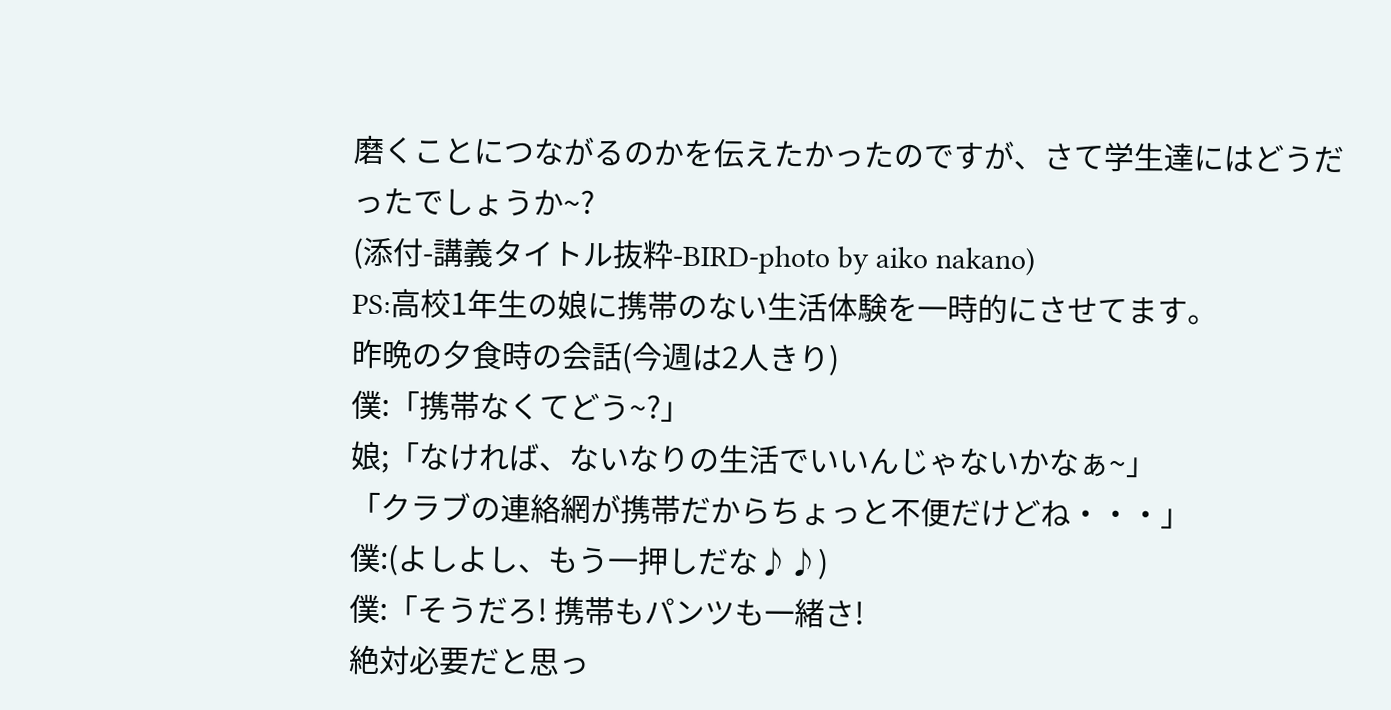磨くことにつながるのかを伝えたかったのですが、さて学生達にはどうだったでしょうか~?
(添付-講義タイトル抜粋-BIRD-photo by aiko nakano)
PS:高校1年生の娘に携帯のない生活体験を一時的にさせてます。
昨晩の夕食時の会話(今週は2人きり)
僕:「携帯なくてどう~?」
娘;「なければ、ないなりの生活でいいんじゃないかなぁ~」
「クラブの連絡網が携帯だからちょっと不便だけどね・・・」
僕:(よしよし、もう一押しだな♪♪)
僕:「そうだろ! 携帯もパンツも一緒さ!
絶対必要だと思っ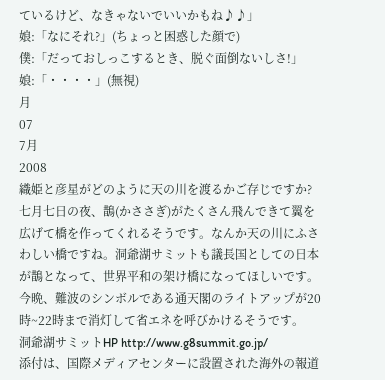ているけど、なきゃないでいいかもね♪♪」
娘:「なにそれ?」(ちょっと困惑した顔で)
僕:「だっておしっこするとき、脱ぐ面倒ないしさ!」
娘:「・・・・」(無視)
月
07
7月
2008
織姫と彦星がどのように天の川を渡るかご存じですか?
七月七日の夜、鵲(かささぎ)がたくさん飛んできて翼を広げて橋を作ってくれるそうです。なんか天の川にふさわしい橋ですね。洞爺湖サミットも議長国としての日本が鵲となって、世界平和の架け橋になってほしいです。
今晩、難波のシンボルである通天閣のライトアップが20時~22時まで消灯して省エネを呼びかけるそうです。
洞爺湖サミットHP http://www.g8summit.go.jp/
添付は、国際メディアセンターに設置された海外の報道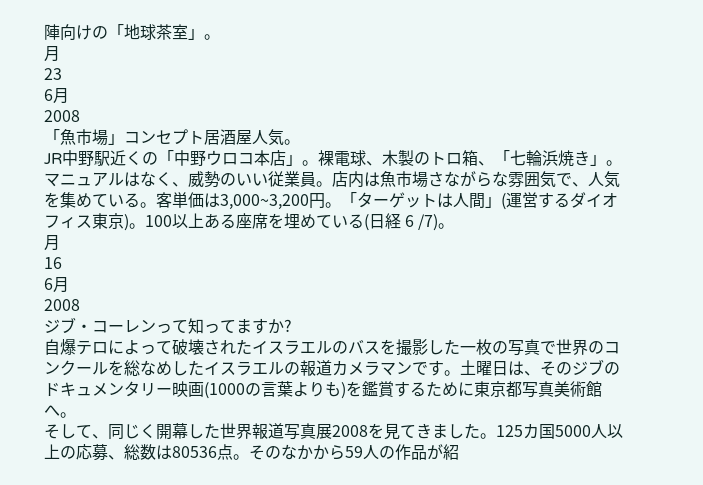陣向けの「地球茶室」。
月
23
6月
2008
「魚市場」コンセプト居酒屋人気。
JR中野駅近くの「中野ウロコ本店」。裸電球、木製のトロ箱、「七輪浜焼き」。マニュアルはなく、威勢のいい従業員。店内は魚市場さながらな雰囲気で、人気を集めている。客単価は3,000~3,200円。「ターゲットは人間」(運営するダイオフィス東京)。100以上ある座席を埋めている(日経 6 /7)。
月
16
6月
2008
ジブ・コーレンって知ってますか?
自爆テロによって破壊されたイスラエルのバスを撮影した一枚の写真で世界のコンクールを総なめしたイスラエルの報道カメラマンです。土曜日は、そのジブのドキュメンタリー映画(1000の言葉よりも)を鑑賞するために東京都写真美術館へ。
そして、同じく開幕した世界報道写真展2008を見てきました。125カ国5000人以上の応募、総数は80536点。そのなかから59人の作品が紹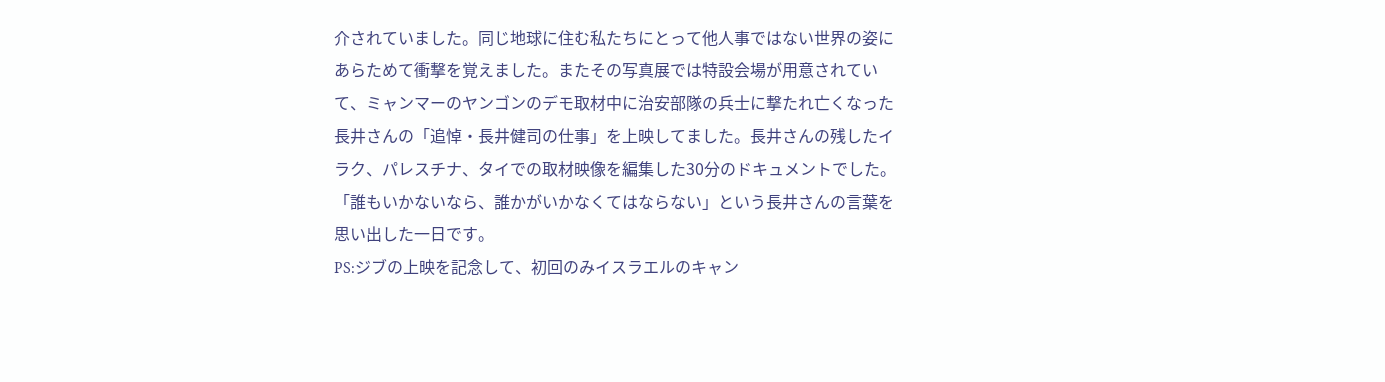介されていました。同じ地球に住む私たちにとって他人事ではない世界の姿にあらためて衝撃を覚えました。またその写真展では特設会場が用意されていて、ミャンマーのヤンゴンのデモ取材中に治安部隊の兵士に撃たれ亡くなった長井さんの「追悼・長井健司の仕事」を上映してました。長井さんの残したイラク、パレスチナ、タイでの取材映像を編集した30分のドキュメントでした。「誰もいかないなら、誰かがいかなくてはならない」という長井さんの言葉を思い出した一日です。
PS:ジブの上映を記念して、初回のみイスラエルのキャン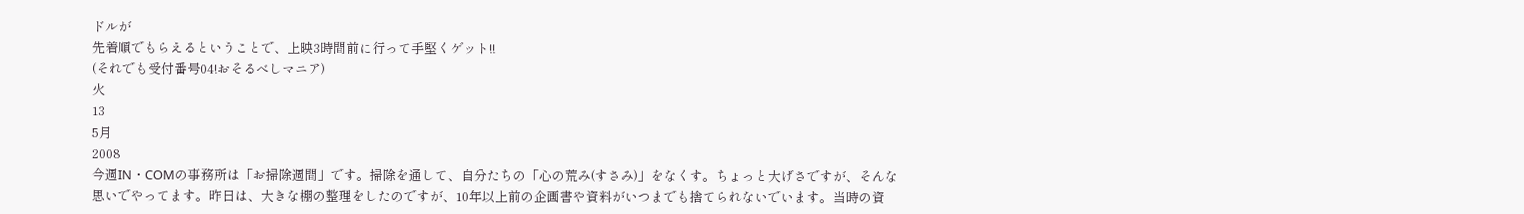ドルが
先着順でもらえるということで、上映3時間前に行って手堅くゲット!!
(それでも受付番号04!おそるべしマニア)
火
13
5月
2008
今週IN・COMの事務所は「お掃除週間」です。掃除を通して、自分たちの「心の荒み(すさみ)」をなくす。ちょっと大げさですが、そんな思いでやってます。昨日は、大きな棚の整理をしたのですが、10年以上前の企画書や資料がいつまでも捨てられないでいます。当時の資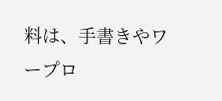料は、手書きやワープロ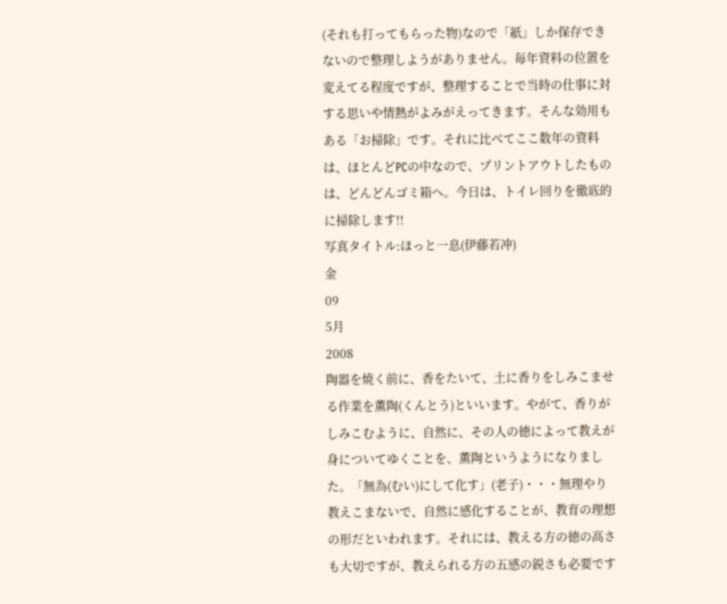(それも打ってもらった物)なので「紙」しか保存できないので整理しようがありません。毎年資料の位置を変えてる程度ですが、整理することで当時の仕事に対する思いや情熱がよみがえってきます。そんな効用もある「お掃除」です。それに比べてここ数年の資料は、ほとんどPCの中なので、プリントアウトしたものは、どんどんゴミ箱へ。今日は、トイレ回りを徹底的に掃除します!!
写真タイトル:ほっと一息(伊藤若冲)
金
09
5月
2008
陶器を焼く前に、香をたいて、土に香りをしみこませる作業を薫陶(くんとう)といいます。やがて、香りがしみこむように、自然に、その人の徳によって教えが身についてゆくことを、薫陶というようになりました。「無為(むい)にして化す」(老子)・・・無理やり教えこまないで、自然に感化することが、教育の理想の形だといわれます。それには、教える方の徳の高さも大切ですが、教えられる方の五感の鋭さも必要です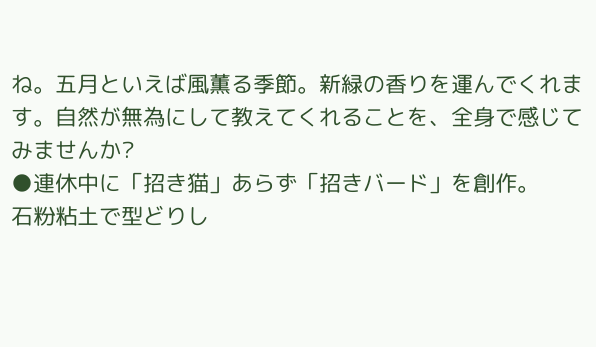ね。五月といえば風薫る季節。新緑の香りを運んでくれます。自然が無為にして教えてくれることを、全身で感じてみませんか?
●連休中に「招き猫」あらず「招きバード」を創作。
石粉粘土で型どりし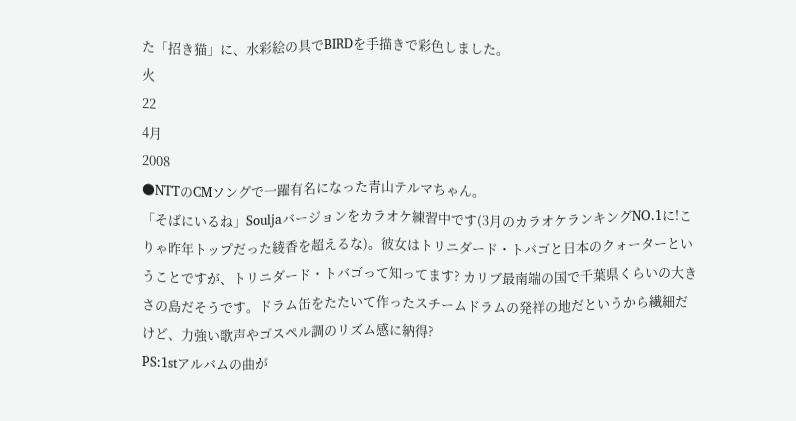た「招き猫」に、水彩絵の具でBIRDを手描きで彩色しました。
火
22
4月
2008
●NTTのCMソングで一躍有名になった青山テルマちゃん。
「そばにいるね」Souljaバージョンをカラオケ練習中です(3月のカラオケランキングNO.1に!こりゃ昨年トップだった綾香を超えるな)。彼女はトリニダード・トバゴと日本のクォーターということですが、トリニダード・トバゴって知ってます? カリブ最南端の国で千葉県くらいの大きさの島だそうです。ドラム缶をたたいて作ったスチームドラムの発祥の地だというから繊細だけど、力強い歌声やゴスペル調のリズム感に納得?
PS:1stアルバムの曲が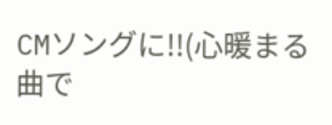CMソングに!!(心暖まる曲で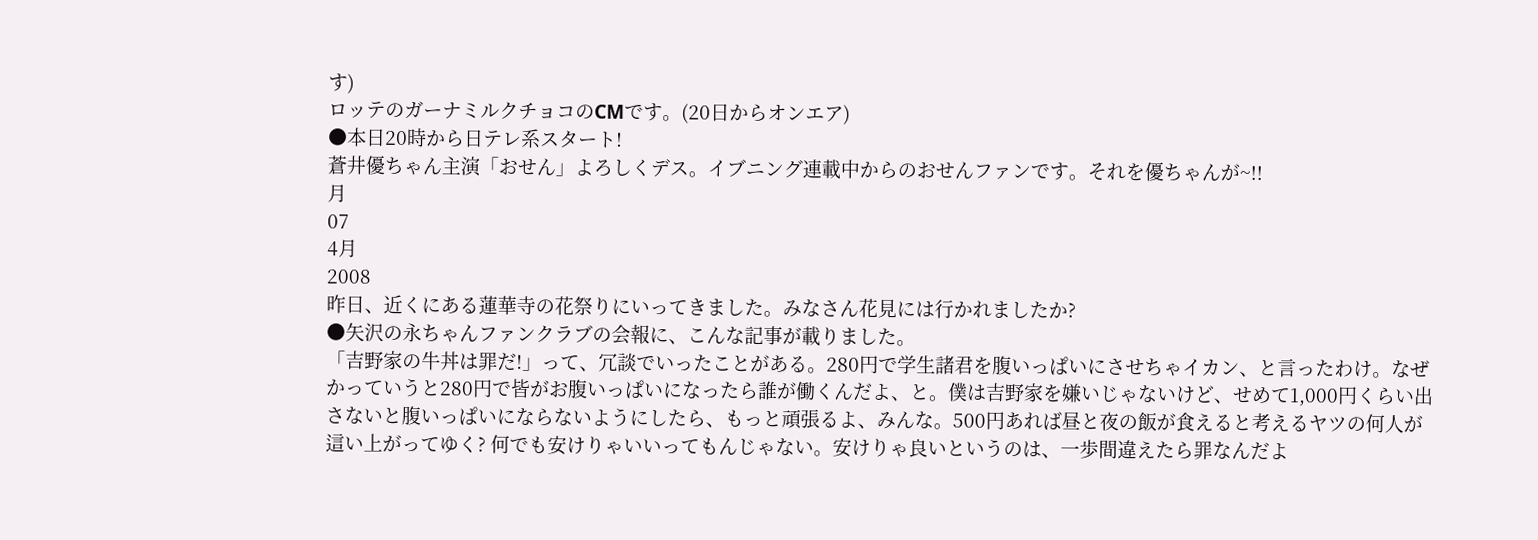す)
ロッテのガーナミルクチョコのCMです。(20日からオンエア)
●本日20時から日テレ系スタート!
蒼井優ちゃん主演「おせん」よろしくデス。イブニング連載中からのおせんファンです。それを優ちゃんが~!!
月
07
4月
2008
昨日、近くにある蓮華寺の花祭りにいってきました。みなさん花見には行かれましたか?
●矢沢の永ちゃんファンクラブの会報に、こんな記事が載りました。
「吉野家の牛丼は罪だ!」って、冗談でいったことがある。280円で学生諸君を腹いっぱいにさせちゃイカン、と言ったわけ。なぜかっていうと280円で皆がお腹いっぱいになったら誰が働くんだよ、と。僕は吉野家を嫌いじゃないけど、せめて1,000円くらい出さないと腹いっぱいにならないようにしたら、もっと頑張るよ、みんな。500円あれば昼と夜の飯が食えると考えるヤツの何人が這い上がってゆく? 何でも安けりゃいいってもんじゃない。安けりゃ良いというのは、一歩間違えたら罪なんだよ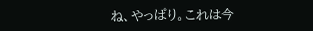ね、やっぱり。これは今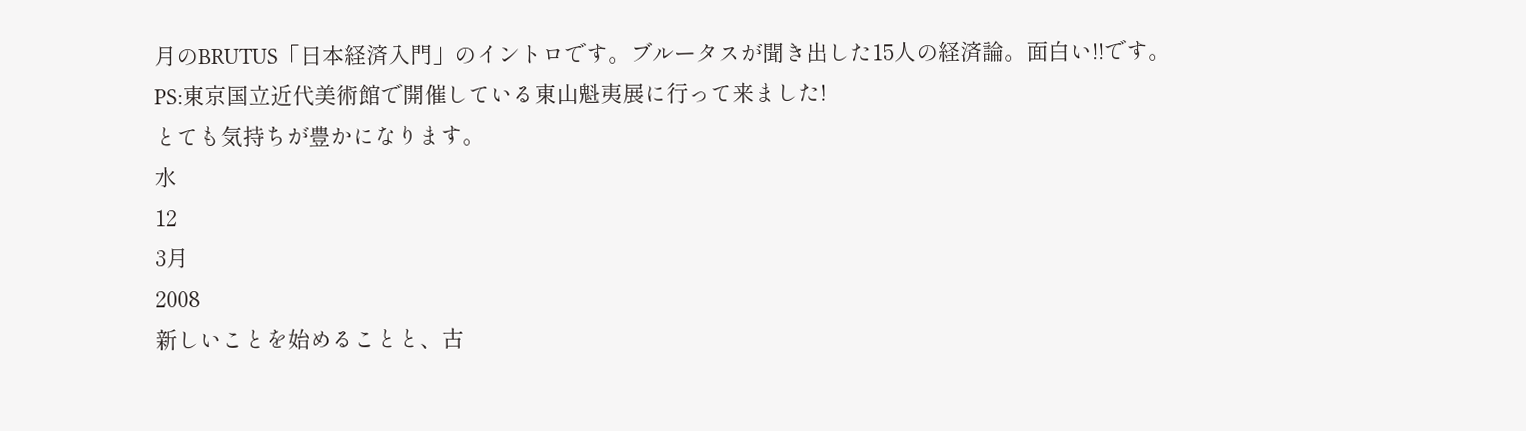月のBRUTUS「日本経済入門」のイントロです。ブルータスが聞き出した15人の経済論。面白い!!です。
PS:東京国立近代美術館で開催している東山魁夷展に行って来ました!
とても気持ちが豊かになります。
水
12
3月
2008
新しいことを始めることと、古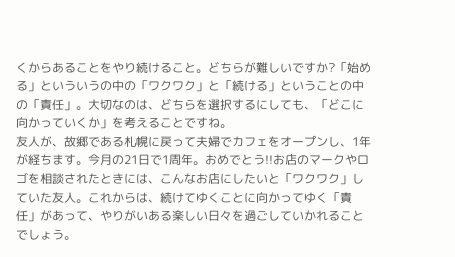くからあることをやり続けること。どちらが難しいですか?「始める」といういうの中の「ワクワク」と「続ける」ということの中の「責任」。大切なのは、どちらを選択するにしても、「どこに向かっていくか」を考えることですね。
友人が、故郷である札幌に戻って夫婦でカフェをオープンし、1年が経ちます。今月の21日で1周年。おめでとう!!お店のマークやロゴを相談されたときには、こんなお店にしたいと「ワクワク」していた友人。これからは、続けてゆくことに向かってゆく「責任」があって、やりがいある楽しい日々を過ごしていかれることでしょう。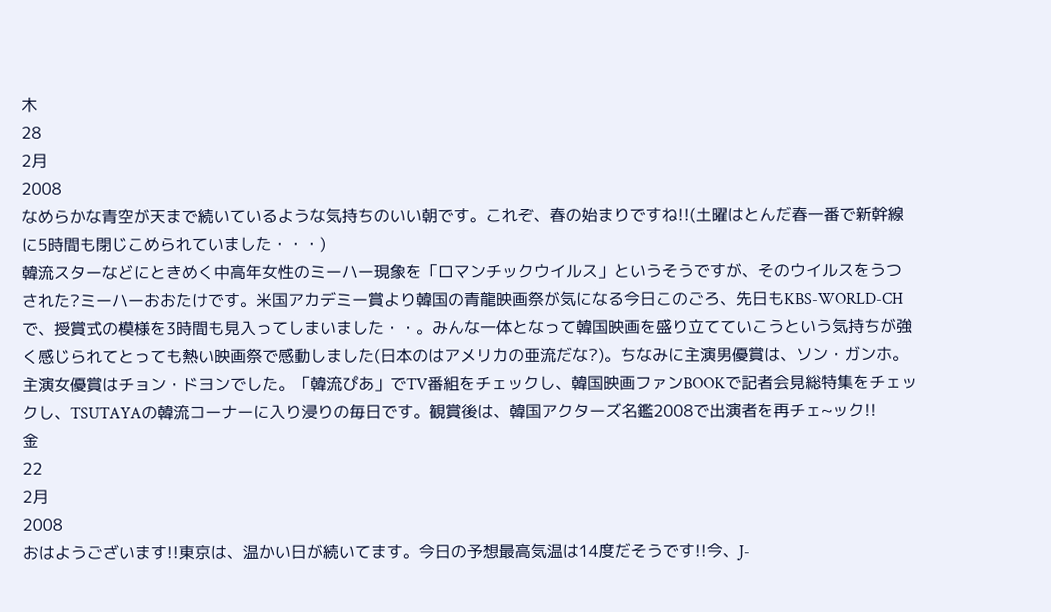木
28
2月
2008
なめらかな青空が天まで続いているような気持ちのいい朝です。これぞ、春の始まりですね!!(土曜はとんだ春一番で新幹線に5時間も閉じこめられていました・・・)
韓流スターなどにときめく中高年女性のミーハー現象を「ロマンチックウイルス」というそうですが、そのウイルスをうつされた?ミーハーおおたけです。米国アカデミー賞より韓国の青龍映画祭が気になる今日このごろ、先日もKBS-WORLD-CHで、授賞式の模様を3時間も見入ってしまいました・・。みんな一体となって韓国映画を盛り立てていこうという気持ちが強く感じられてとっても熱い映画祭で感動しました(日本のはアメリカの亜流だな?)。ちなみに主演男優賞は、ソン・ガンホ。主演女優賞はチョン・ドヨンでした。「韓流ぴあ」でTV番組をチェックし、韓国映画ファンBOOKで記者会見総特集をチェックし、TSUTAYAの韓流コーナーに入り浸りの毎日です。観賞後は、韓国アクターズ名鑑2008で出演者を再チェ~ック!!
金
22
2月
2008
おはようございます!!東京は、温かい日が続いてます。今日の予想最高気温は14度だそうです!!今、J-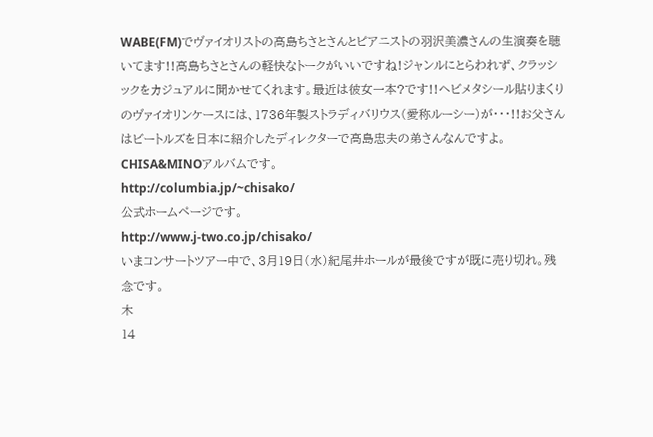WABE(FM)でヴァイオリストの高島ちさとさんとピアニストの羽沢美濃さんの生演奏を聴いてます!!高島ちさとさんの軽快なトークがいいですね!ジャンルにとらわれず、クラッシックをカジュアルに聞かせてくれます。最近は彼女一本?です!!ヘビメタシール貼りまくりのヴァイオリンケースには、1736年製ストラディバリウス(愛称ルーシー)が・・・!!お父さんはビートルズを日本に紹介したディレクターで高島忠夫の弟さんなんですよ。
CHISA&MINOアルバムです。
http://columbia.jp/~chisako/
公式ホームページです。
http://www.j-two.co.jp/chisako/
いまコンサートツアー中で、3月19日(水)紀尾井ホールが最後ですが既に売り切れ。残念です。
木
14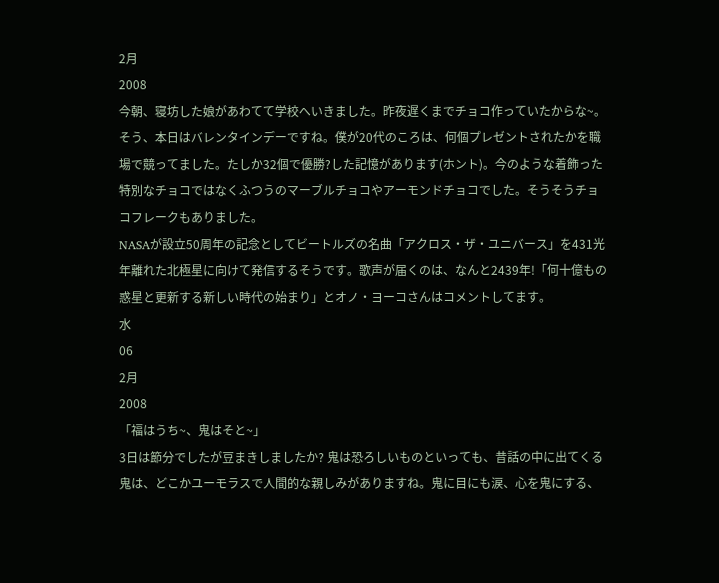2月
2008
今朝、寝坊した娘があわてて学校へいきました。昨夜遅くまでチョコ作っていたからな~。そう、本日はバレンタインデーですね。僕が20代のころは、何個プレゼントされたかを職場で競ってました。たしか32個で優勝?した記憶があります(ホント)。今のような着飾った特別なチョコではなくふつうのマーブルチョコやアーモンドチョコでした。そうそうチョコフレークもありました。
NASAが設立50周年の記念としてビートルズの名曲「アクロス・ザ・ユニバース」を431光年離れた北極星に向けて発信するそうです。歌声が届くのは、なんと2439年!「何十億もの惑星と更新する新しい時代の始まり」とオノ・ヨーコさんはコメントしてます。
水
06
2月
2008
「福はうち~、鬼はそと~」
3日は節分でしたが豆まきしましたか? 鬼は恐ろしいものといっても、昔話の中に出てくる鬼は、どこかユーモラスで人間的な親しみがありますね。鬼に目にも涙、心を鬼にする、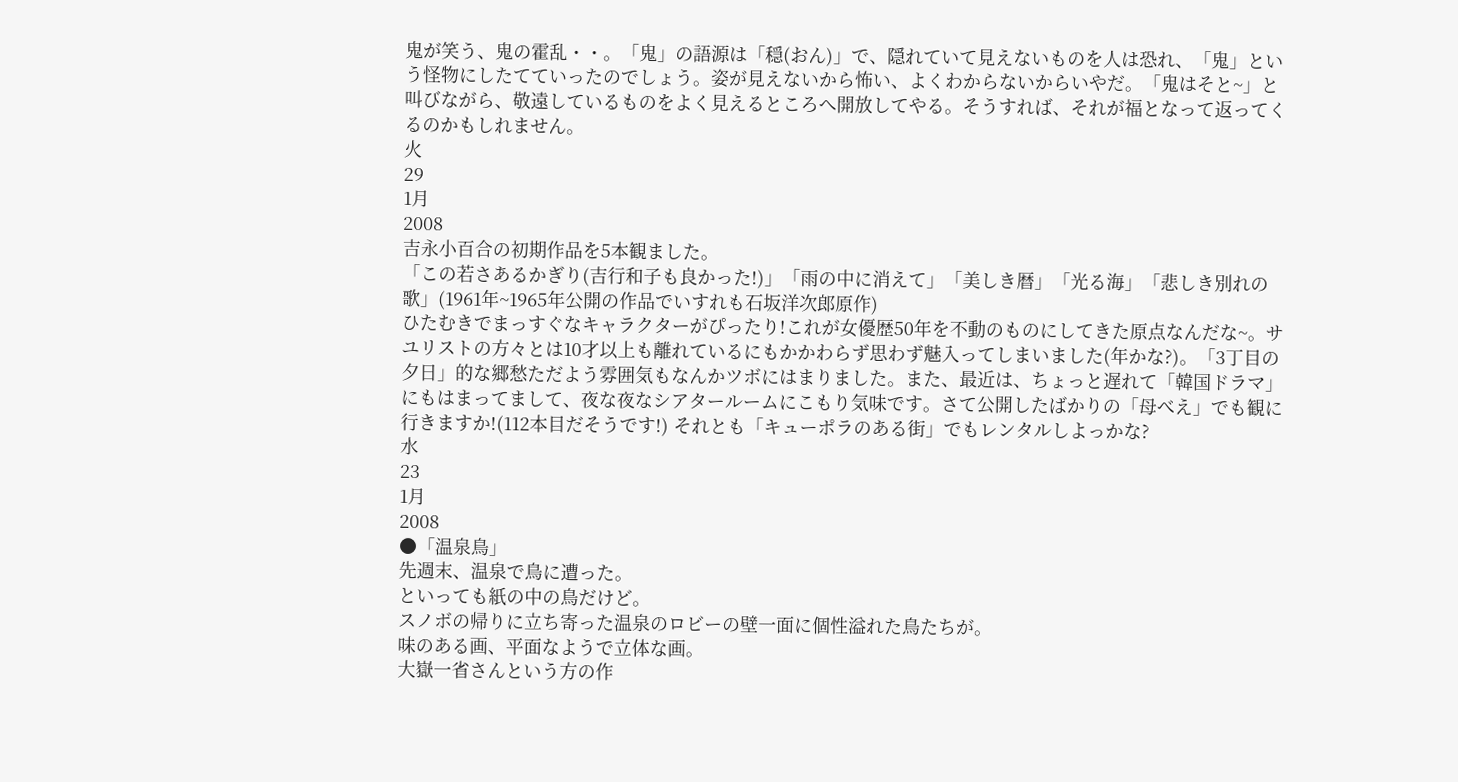鬼が笑う、鬼の霍乱・・。「鬼」の語源は「穏(おん)」で、隠れていて見えないものを人は恐れ、「鬼」という怪物にしたてていったのでしょう。姿が見えないから怖い、よくわからないからいやだ。「鬼はそと~」と叫びながら、敬遠しているものをよく見えるところへ開放してやる。そうすれば、それが福となって返ってくるのかもしれません。
火
29
1月
2008
吉永小百合の初期作品を5本観ました。
「この若さあるかぎり(吉行和子も良かった!)」「雨の中に消えて」「美しき暦」「光る海」「悲しき別れの歌」(1961年~1965年公開の作品でいすれも石坂洋次郎原作)
ひたむきでまっすぐなキャラクターがぴったり!これが女優歴50年を不動のものにしてきた原点なんだな~。サユリストの方々とは10才以上も離れているにもかかわらず思わず魅入ってしまいました(年かな?)。「3丁目の夕日」的な郷愁ただよう雰囲気もなんかツボにはまりました。また、最近は、ちょっと遅れて「韓国ドラマ」にもはまってまして、夜な夜なシアタールームにこもり気味です。さて公開したばかりの「母べえ」でも観に行きますか!(112本目だそうです!) それとも「キューポラのある街」でもレンタルしよっかな?
水
23
1月
2008
●「温泉鳥」
先週末、温泉で鳥に遭った。
といっても紙の中の鳥だけど。
スノボの帰りに立ち寄った温泉のロビーの壁一面に個性溢れた鳥たちが。
味のある画、平面なようで立体な画。
大嶽一省さんという方の作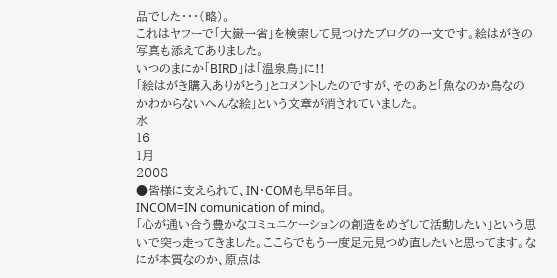品でした・・・(略)。
これはヤフーで「大嶽一省」を検索して見つけたブログの一文です。絵はがきの写真も添えてありました。
いつのまにか「BIRD」は「温泉鳥」に!!
「絵はがき購入ありがとう」とコメントしたのですが、そのあと「魚なのか鳥なのかわからないへんな絵」という文章が消されていました。
水
16
1月
2008
●皆様に支えられて、IN・COMも早5年目。
INCOM=IN comunication of mind。
「心が通い合う豊かなコミュニケーションの創造をめざして活動したい」という思いで突っ走ってきました。ここらでもう一度足元見つめ直したいと思ってます。なにが本質なのか、原点は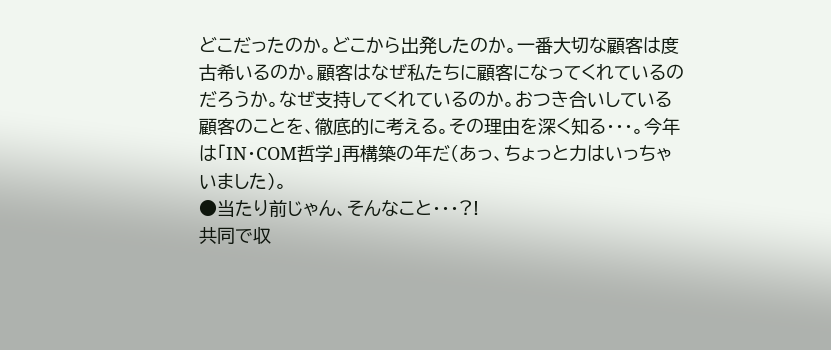どこだったのか。どこから出発したのか。一番大切な顧客は度古希いるのか。顧客はなぜ私たちに顧客になってくれているのだろうか。なぜ支持してくれているのか。おつき合いしている顧客のことを、徹底的に考える。その理由を深く知る・・・。今年は「IN・COM哲学」再構築の年だ(あっ、ちょっと力はいっちゃいました)。
●当たり前じゃん、そんなこと・・・?!
共同で収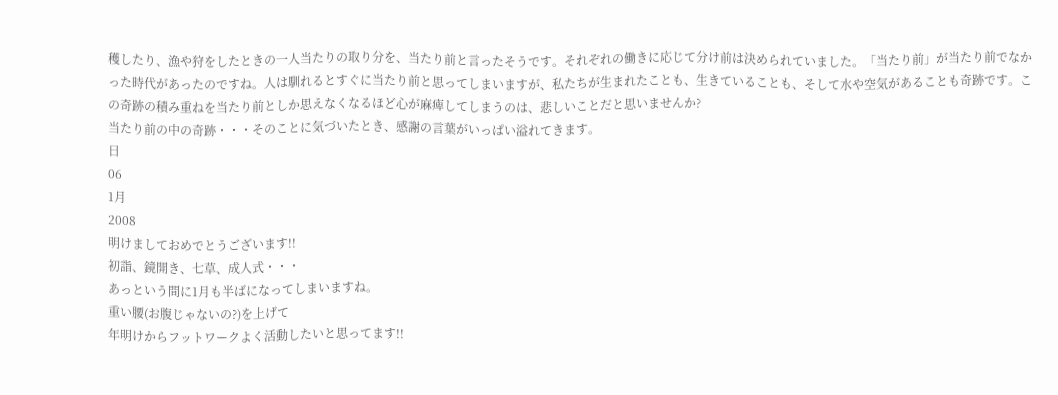穫したり、漁や狩をしたときの一人当たりの取り分を、当たり前と言ったそうです。それぞれの働きに応じて分け前は決められていました。「当たり前」が当たり前でなかった時代があったのですね。人は馴れるとすぐに当たり前と思ってしまいますが、私たちが生まれたことも、生きていることも、そして水や空気があることも奇跡です。この奇跡の積み重ねを当たり前としか思えなくなるほど心が麻痺してしまうのは、悲しいことだと思いませんか?
当たり前の中の奇跡・・・そのことに気づいたとき、感謝の言葉がいっぱい溢れてきます。
日
06
1月
2008
明けましておめでとうございます!!
初詣、鏡開き、七草、成人式・・・
あっという間に1月も半ばになってしまいますね。
重い腰(お腹じゃないの?)を上げて
年明けからフットワークよく活動したいと思ってます!!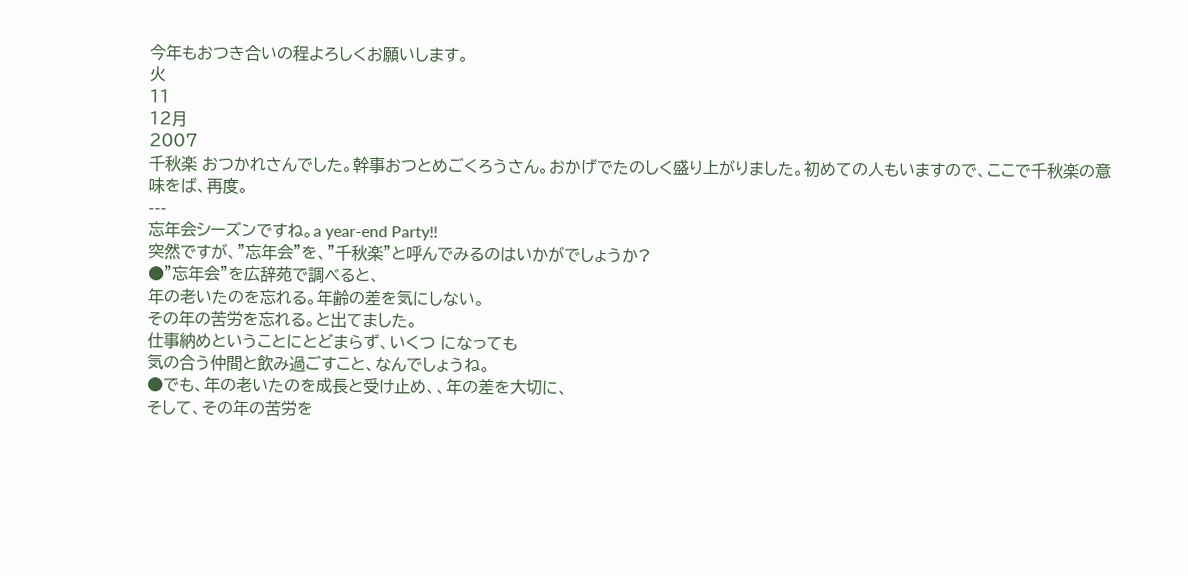今年もおつき合いの程よろしくお願いします。
火
11
12月
2007
千秋楽 おつかれさんでした。幹事おつとめごくろうさん。おかげでたのしく盛り上がりました。初めての人もいますので、ここで千秋楽の意味をば、再度。
---
忘年会シーズンですね。a year-end Party!!
突然ですが、”忘年会”を、”千秋楽”と呼んでみるのはいかがでしょうか?
●”忘年会”を広辞苑で調べると、
年の老いたのを忘れる。年齢の差を気にしない。
その年の苦労を忘れる。と出てました。
仕事納めということにとどまらず、いくつ になっても
気の合う仲間と飲み過ごすこと、なんでしょうね。
●でも、年の老いたのを成長と受け止め、、年の差を大切に、
そして、その年の苦労を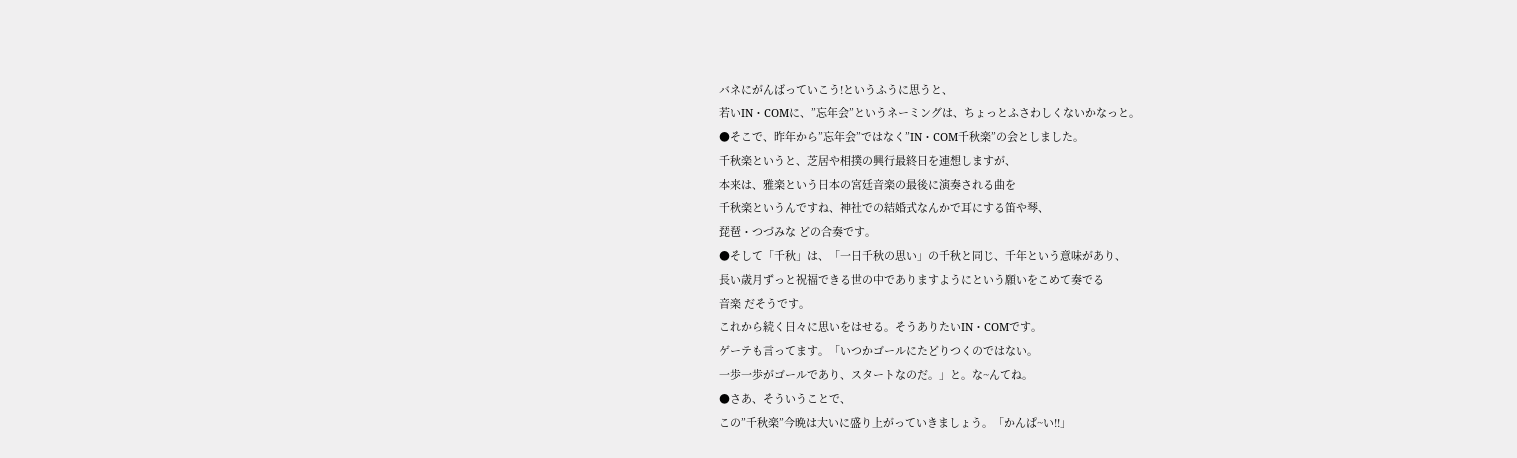バネにがんばっていこう!というふうに思うと、
若いIN・COMに、”忘年会”というネーミングは、ちょっとふさわしくないかなっと。
●そこで、昨年から”忘年会”ではなく”IN・COM千秋楽”の会としました。
千秋楽というと、芝居や相撲の興行最終日を連想しますが、
本来は、雅楽という日本の宮廷音楽の最後に演奏される曲を
千秋楽というんですね、神社での結婚式なんかで耳にする笛や琴、
琵琶・つづみな どの合奏です。
●そして「千秋」は、「一日千秋の思い」の千秋と同じ、千年という意味があり、
長い歳月ずっと祝福できる世の中でありますようにという願いをこめて奏でる
音楽 だそうです。
これから続く日々に思いをはせる。そうありたいIN・COMです。
ゲーテも言ってます。「いつかゴールにたどりつくのではない。
一歩一歩がゴールであり、スタートなのだ。」と。な~んてね。
●さあ、そういうことで、
この”千秋楽”今晩は大いに盛り上がっていきましょう。「かんぱ~い!!」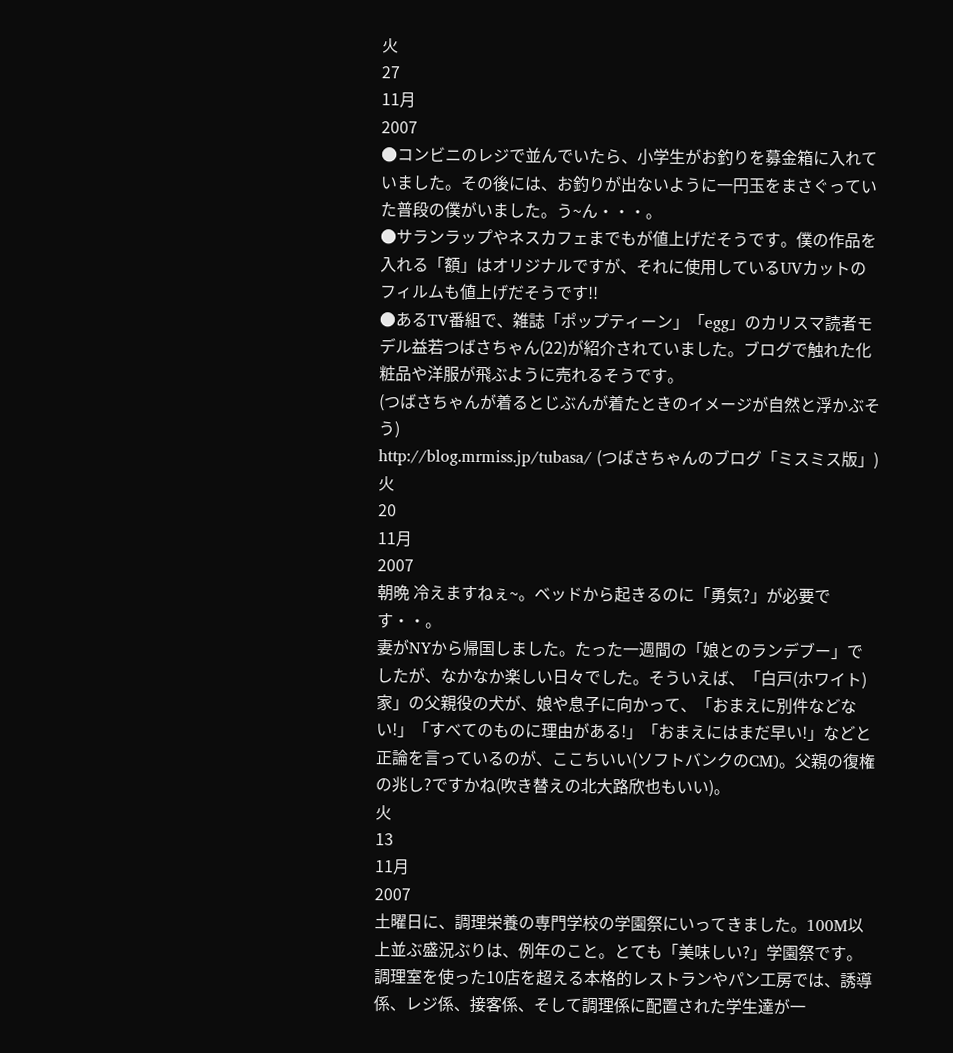火
27
11月
2007
●コンビニのレジで並んでいたら、小学生がお釣りを募金箱に入れていました。その後には、お釣りが出ないように一円玉をまさぐっていた普段の僕がいました。う~ん・・・。
●サランラップやネスカフェまでもが値上げだそうです。僕の作品を入れる「額」はオリジナルですが、それに使用しているUVカットのフィルムも値上げだそうです!!
●あるTV番組で、雑誌「ポップティーン」「egg」のカリスマ読者モデル益若つばさちゃん(22)が紹介されていました。ブログで触れた化粧品や洋服が飛ぶように売れるそうです。
(つばさちゃんが着るとじぶんが着たときのイメージが自然と浮かぶそう)
http://blog.mrmiss.jp/tubasa/ (つばさちゃんのブログ「ミスミス版」)
火
20
11月
2007
朝晩 冷えますねぇ~。ベッドから起きるのに「勇気?」が必要です・・。
妻がNYから帰国しました。たった一週間の「娘とのランデブー」でしたが、なかなか楽しい日々でした。そういえば、「白戸(ホワイト)家」の父親役の犬が、娘や息子に向かって、「おまえに別件などない!」「すべてのものに理由がある!」「おまえにはまだ早い!」などと正論を言っているのが、ここちいい(ソフトバンクのCM)。父親の復権の兆し?ですかね(吹き替えの北大路欣也もいい)。
火
13
11月
2007
土曜日に、調理栄養の専門学校の学園祭にいってきました。100M以上並ぶ盛況ぶりは、例年のこと。とても「美味しい?」学園祭です。調理室を使った10店を超える本格的レストランやパン工房では、誘導係、レジ係、接客係、そして調理係に配置された学生達が一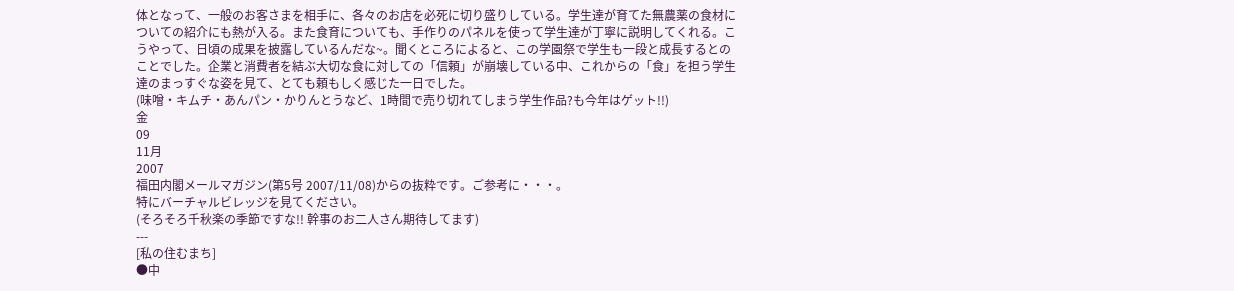体となって、一般のお客さまを相手に、各々のお店を必死に切り盛りしている。学生達が育てた無農薬の食材についての紹介にも熱が入る。また食育についても、手作りのパネルを使って学生達が丁寧に説明してくれる。こうやって、日頃の成果を披露しているんだな~。聞くところによると、この学園祭で学生も一段と成長するとのことでした。企業と消費者を結ぶ大切な食に対しての「信頼」が崩壊している中、これからの「食」を担う学生達のまっすぐな姿を見て、とても頼もしく感じた一日でした。
(味噌・キムチ・あんパン・かりんとうなど、1時間で売り切れてしまう学生作品?も今年はゲット!!)
金
09
11月
2007
福田内閣メールマガジン(第5号 2007/11/08)からの抜粋です。ご参考に・・・。
特にバーチャルビレッジを見てください。
(そろそろ千秋楽の季節ですな!! 幹事のお二人さん期待してます)
---
[私の住むまち]
●中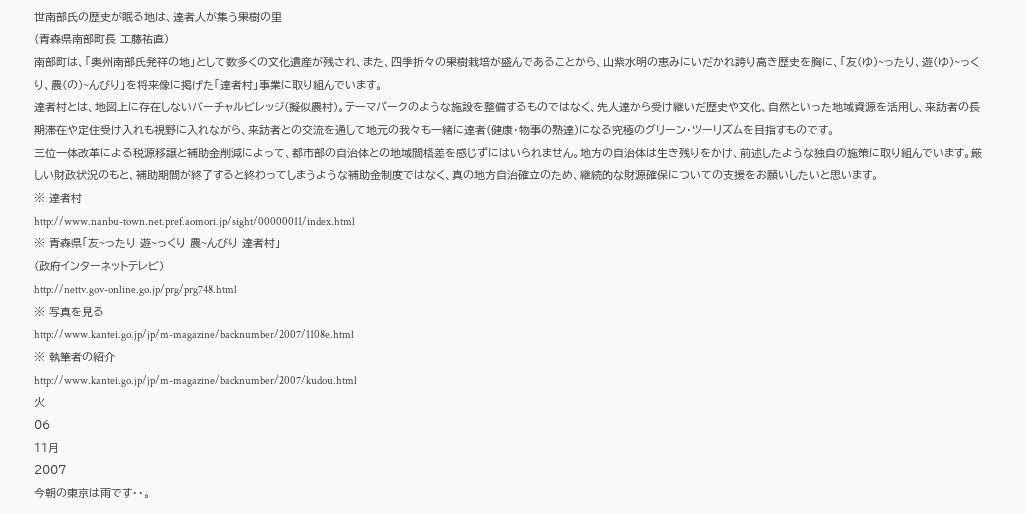世南部氏の歴史が眠る地は、達者人が集う果樹の里
(青森県南部町長 工藤祐直)
南部町は、「奥州南部氏発祥の地」として数多くの文化遺産が残され、また、四季折々の果樹栽培が盛んであることから、山紫水明の恵みにいだかれ誇り高き歴史を胸に、「友(ゆ)~ったり、遊(ゆ)~っくり、農(の)~んびり」を将来像に掲げた「達者村」事業に取り組んでいます。
達者村とは、地図上に存在しないバーチャルビレッジ(擬似農村)。テーマパークのような施設を整備するものではなく、先人達から受け継いだ歴史や文化、自然といった地域資源を活用し、来訪者の長期滞在や定住受け入れも視野に入れながら、来訪者との交流を通して地元の我々も一緒に達者(健康・物事の熟達)になる究極のグリーン・ツーリズムを目指すものです。
三位一体改革による税源移譲と補助金削減によって、都市部の自治体との地域間格差を感じずにはいられません。地方の自治体は生き残りをかけ、前述したような独自の施策に取り組んでいます。厳しい財政状況のもと、補助期間が終了すると終わってしまうような補助金制度ではなく、真の地方自治確立のため、継続的な財源確保についての支援をお願いしたいと思います。
※ 達者村
http://www.nanbu-town.net.pref.aomori.jp/sight/00000011/index.html
※ 青森県「友~ったり 遊~っくり 農~んびり 達者村」
(政府インターネットテレビ)
http://nettv.gov-online.go.jp/prg/prg748.html
※ 写真を見る
http://www.kantei.go.jp/jp/m-magazine/backnumber/2007/1108e.html
※ 執筆者の紹介
http://www.kantei.go.jp/jp/m-magazine/backnumber/2007/kudou.html
火
06
11月
2007
今朝の東京は雨です・・。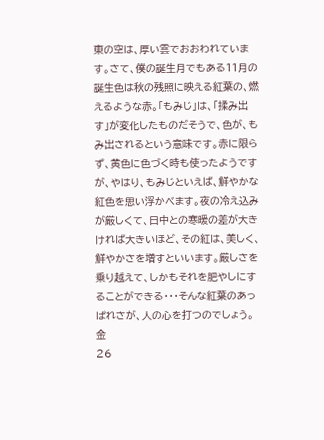東の空は、厚い雲でおおわれています。さて、僕の誕生月でもある11月の誕生色は秋の残照に映える紅葉の、燃えるような赤。「もみじ」は、「揉み出す」が変化したものだそうで、色が、もみ出されるという意味です。赤に限らず、黄色に色づく時も使ったようですが、やはり、もみじといえば、鮮やかな紅色を思い浮かべます。夜の冷え込みが厳しくて、日中との寒暖の差が大きければ大きいほど、その紅は、美しく、鮮やかさを増すといいます。厳しさを乗り越えて、しかもそれを肥やしにすることができる・・・そんな紅葉のあっぱれさが、人の心を打つのでしょう。
金
26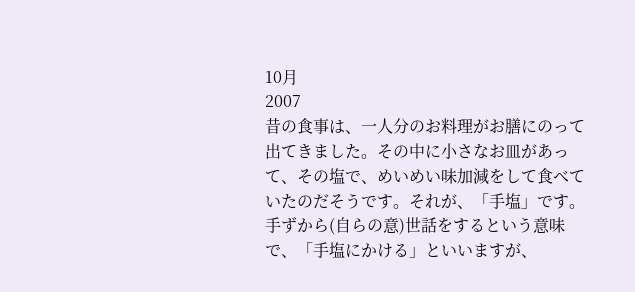10月
2007
昔の食事は、一人分のお料理がお膳にのって出てきました。その中に小さなお皿があって、その塩で、めいめい味加減をして食べていたのだそうです。それが、「手塩」です。手ずから(自らの意)世話をするという意味で、「手塩にかける」といいますが、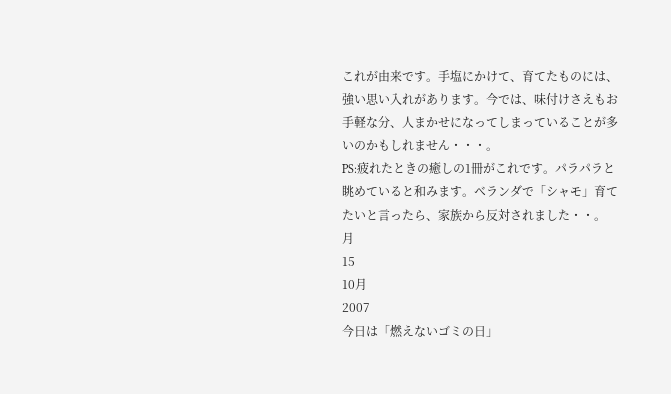これが由来です。手塩にかけて、育てたものには、強い思い入れがあります。今では、味付けさえもお手軽な分、人まかせになってしまっていることが多いのかもしれません・・・。
PS:疲れたときの癒しの1冊がこれです。パラパラと眺めていると和みます。ベランダで「シャモ」育てたいと言ったら、家族から反対されました・・。
月
15
10月
2007
今日は「燃えないゴミの日」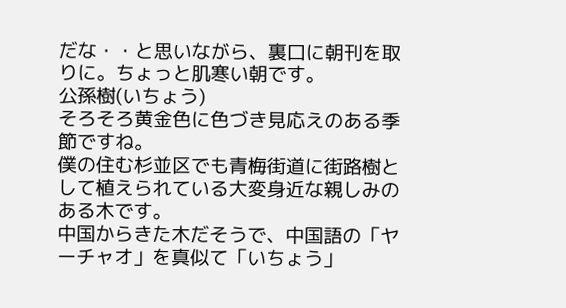だな・・と思いながら、裏口に朝刊を取りに。ちょっと肌寒い朝です。
公孫樹(いちょう)
そろそろ黄金色に色づき見応えのある季節ですね。
僕の住む杉並区でも青梅街道に街路樹として植えられている大変身近な親しみのある木です。
中国からきた木だそうで、中国語の「ヤーチャオ」を真似て「いちょう」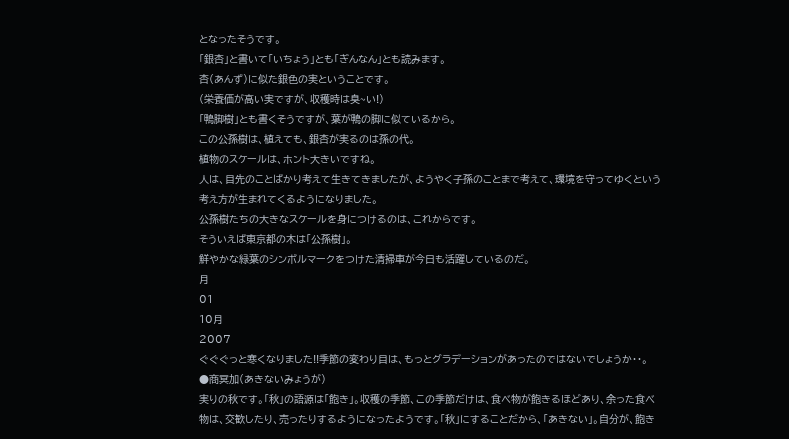となったそうです。
「銀杏」と書いて「いちょう」とも「ぎんなん」とも読みます。
杏(あんず)に似た銀色の実ということです。
(栄養価が高い実ですが、収穫時は臭~い!)
「鴨脚樹」とも書くそうですが、葉が鴨の脚に似ているから。
この公孫樹は、植えても、銀杏が実るのは孫の代。
植物のスケールは、ホント大きいですね。
人は、目先のことばかり考えて生きてきましたが、ようやく子孫のことまで考えて、環境を守ってゆくという考え方が生まれてくるようになりました。
公孫樹たちの大きなスケールを身につけるのは、これからです。
そういえば東京都の木は「公孫樹」。
鮮やかな緑葉のシンボルマークをつけた清掃車が今日も活躍しているのだ。
月
01
10月
2007
ぐぐぐっと寒くなりました!!季節の変わり目は、もっとグラデーションがあったのではないでしょうか・・。
●商冥加(あきないみょうが)
実りの秋です。「秋」の語源は「飽き」。収穫の季節、この季節だけは、食べ物が飽きるほどあり、余った食べ物は、交歓したり、売ったりするようになったようです。「秋」にすることだから、「あきない」。自分が、飽き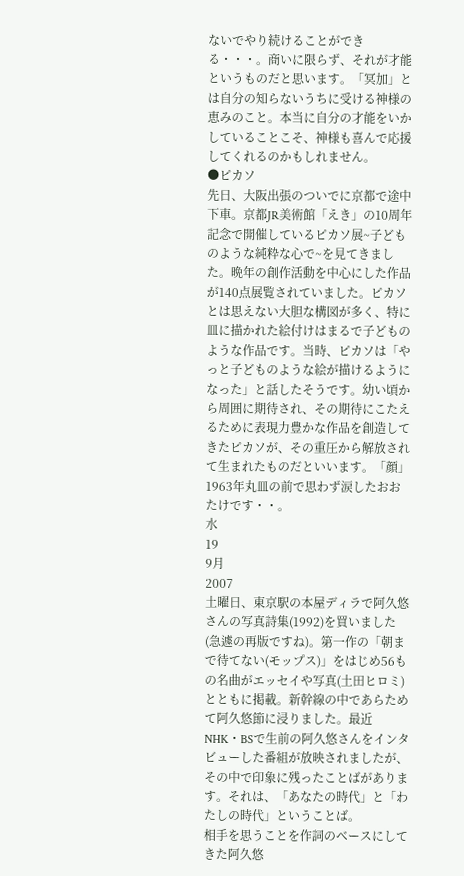ないでやり続けることができる・・・。商いに限らず、それが才能というものだと思います。「冥加」とは自分の知らないうちに受ける神様の恵みのこと。本当に自分の才能をいかしていることこそ、神様も喜んで応援してくれるのかもしれません。
●ピカソ
先日、大阪出張のついでに京都で途中下車。京都JR美術館「えき」の10周年記念で開催しているピカソ展~子どものような純粋な心で~を見てきました。晩年の創作活動を中心にした作品が140点展覧されていました。ピカソとは思えない大胆な構図が多く、特に皿に描かれた絵付けはまるで子どものような作品です。当時、ピカソは「やっと子どものような絵が描けるようになった」と話したそうです。幼い頃から周囲に期待され、その期待にこたえるために表現力豊かな作品を創造してきたピカソが、その重圧から解放されて生まれたものだといいます。「顔」1963年丸皿の前で思わず涙したおおたけです・・。
水
19
9月
2007
土曜日、東京駅の本屋ディラで阿久悠さんの写真詩集(1992)を買いました(急遽の再版ですね)。第一作の「朝まで待てない(モップス)」をはじめ56もの名曲がエッセイや写真(土田ヒロミ)とともに掲載。新幹線の中であらためて阿久悠節に浸りました。最近NHK・BSで生前の阿久悠さんをインタビューした番組が放映されましたが、その中で印象に残ったことばがあります。それは、「あなたの時代」と「わたしの時代」ということば。
相手を思うことを作詞のベースにしてきた阿久悠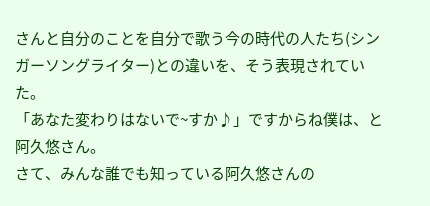さんと自分のことを自分で歌う今の時代の人たち(シンガーソングライター)との違いを、そう表現されていた。
「あなた変わりはないで~すか♪」ですからね僕は、と阿久悠さん。
さて、みんな誰でも知っている阿久悠さんの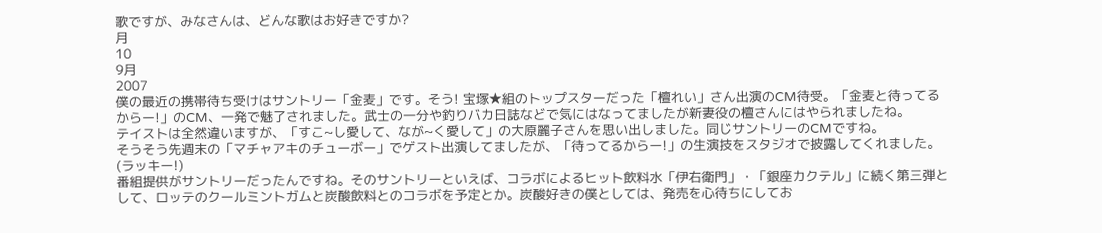歌ですが、みなさんは、どんな歌はお好きですか?
月
10
9月
2007
僕の最近の携帯待ち受けはサントリー「金麦」です。そう! 宝塚★組のトップスターだった「檀れい」さん出演のCM待受。「金麦と待ってるからー!」のCM、一発で魅了されました。武士の一分や釣りバカ日誌などで気にはなってましたが新妻役の檀さんにはやられましたね。
テイストは全然違いますが、「すこ~し愛して、なが~く愛して」の大原麗子さんを思い出しました。同じサントリーのCMですね。
そうそう先週末の「マチャアキのチューボー」でゲスト出演してましたが、「待ってるからー!」の生演技をスタジオで披露してくれました。(ラッキー!)
番組提供がサントリーだったんですね。そのサントリーといえば、コラボによるヒット飲料水「伊右衛門」・「銀座カクテル」に続く第三弾として、ロッテのクールミントガムと炭酸飲料とのコラボを予定とか。炭酸好きの僕としては、発売を心待ちにしてお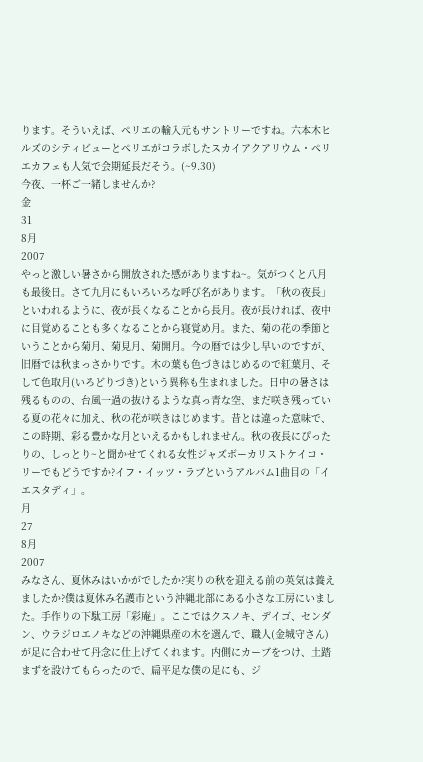ります。そういえば、ペリエの輸入元もサントリーですね。六本木ヒルズのシティビューとペリエがコラボしたスカイアクアリウム・ペリエカフェも人気で会期延長だそう。(~9.30)
今夜、一杯ご一緒しませんか?
金
31
8月
2007
やっと激しい暑さから開放された感がありますね~。気がつくと八月も最後日。さて九月にもいろいろな呼び名があります。「秋の夜長」といわれるように、夜が長くなることから長月。夜が長ければ、夜中に目覚めることも多くなることから寝覚め月。また、菊の花の季節ということから菊月、菊見月、菊開月。今の暦では少し早いのですが、旧暦では秋まっさかりです。木の葉も色づきはじめるので紅葉月、そして色取月(いろどりづき)という異称も生まれました。日中の暑さは残るものの、台風一過の抜けるような真っ青な空、まだ咲き残っている夏の花々に加え、秋の花が咲きはじめます。昔とは違った意味で、この時期、彩る豊かな月といえるかもしれません。秋の夜長にぴったりの、しっとり~と聞かせてくれる女性ジャズボーカリストケイコ・リーでもどうですか?イフ・イッツ・ラブというアルバム1曲目の「イエスタディ」。
月
27
8月
2007
みなさん、夏休みはいかがでしたか?実りの秋を迎える前の英気は養えましたか?僕は夏休み名護市という沖縄北部にある小さな工房にいました。手作りの下駄工房「彩庵」。ここではクスノキ、デイゴ、センダン、ウラジロエノキなどの沖縄県産の木を選んで、職人(金城守さん)が足に合わせて丹念に仕上げてくれます。内側にカーブをつけ、土踏まずを設けてもらったので、扁平足な僕の足にも、ジ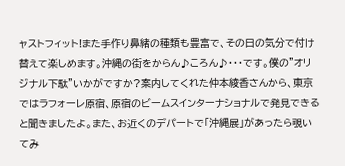ャストフィット!また手作り鼻緒の種類も豊富で、その日の気分で付け替えて楽しめます。沖縄の街をからん♪ころん♪・・・です。僕の”オリジナル下駄”いかがですか?案内してくれた仲本綾香さんから、東京ではラフォーレ原宿、原宿のビームスインターナショナルで発見できると聞きましたよ。また、お近くのデパートで「沖縄展」があったら覗いてみ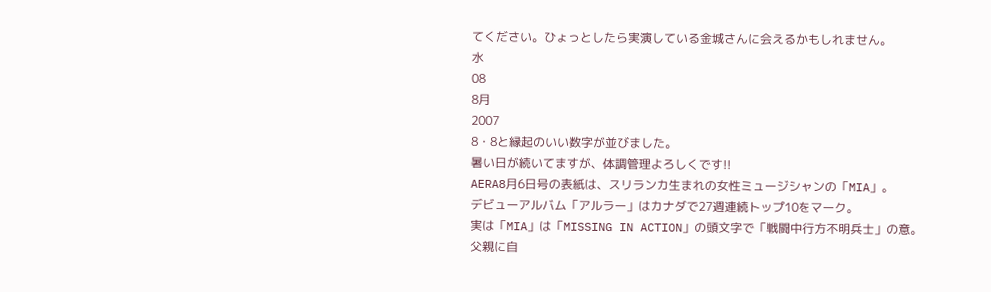てください。ひょっとしたら実演している金城さんに会えるかもしれません。
水
08
8月
2007
8・8と縁起のいい数字が並びました。
暑い日が続いてますが、体調管理よろしくです!!
AERA8月6日号の表紙は、スリランカ生まれの女性ミュージシャンの「MIA」。
デビューアルバム「アルラー」はカナダで27週連続トップ10をマーク。
実は「MIA」は「MISSING IN ACTION」の頭文字で「戦闘中行方不明兵士」の意。
父親に自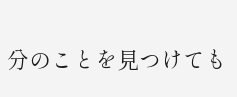分のことを見つけても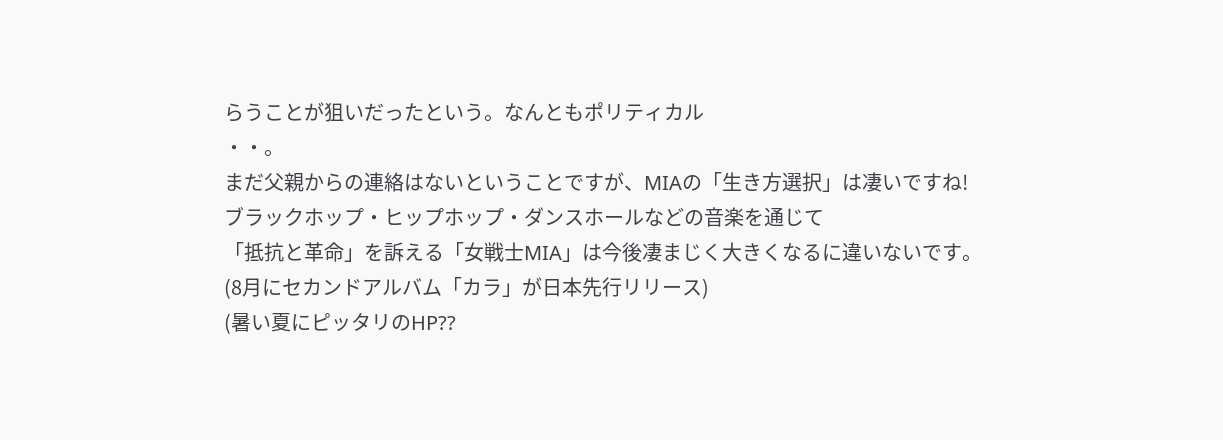らうことが狙いだったという。なんともポリティカル
・・。
まだ父親からの連絡はないということですが、MIAの「生き方選択」は凄いですね!
ブラックホップ・ヒップホップ・ダンスホールなどの音楽を通じて
「抵抗と革命」を訴える「女戦士MIA」は今後凄まじく大きくなるに違いないです。
(8月にセカンドアルバム「カラ」が日本先行リリース)
(暑い夏にピッタリのHP??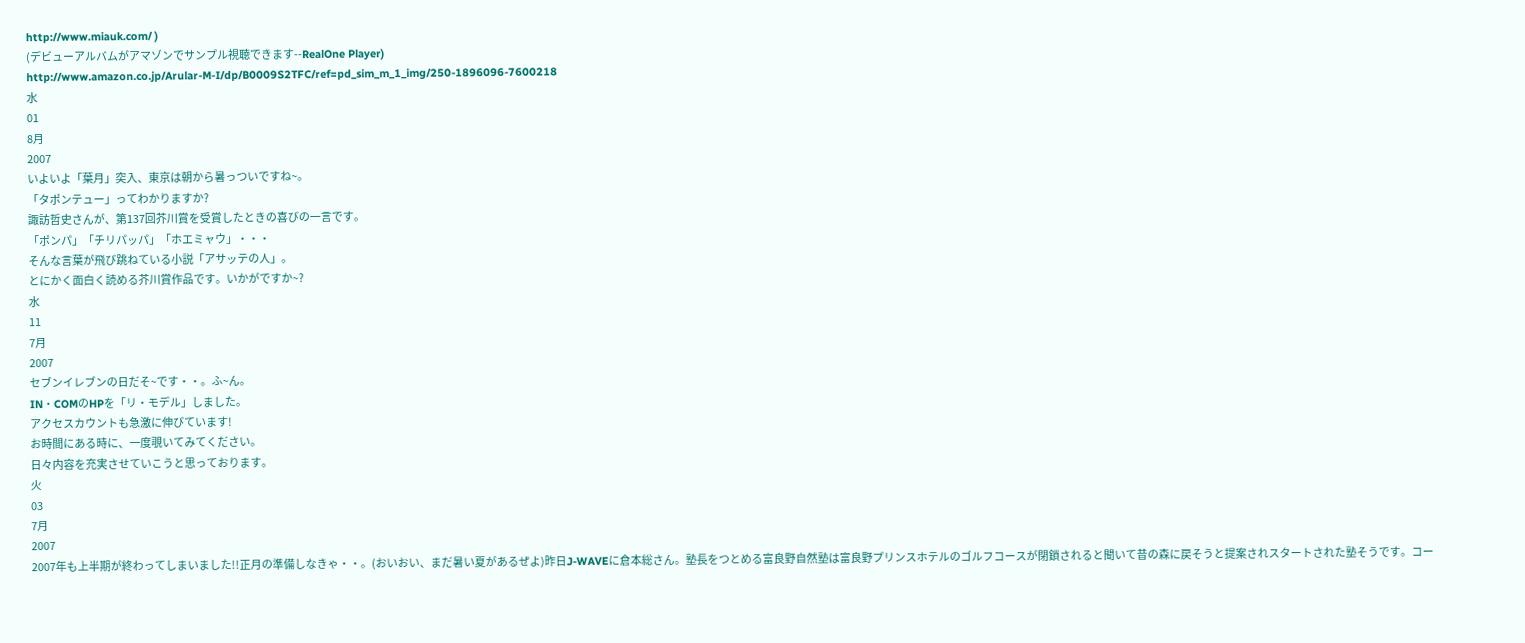http://www.miauk.com/ )
(デビューアルバムがアマゾンでサンプル視聴できます--RealOne Player)
http://www.amazon.co.jp/Arular-M-I/dp/B0009S2TFC/ref=pd_sim_m_1_img/250-1896096-7600218
水
01
8月
2007
いよいよ「葉月」突入、東京は朝から暑っついですね~。
「タポンテュー」ってわかりますか?
諏訪哲史さんが、第137回芥川賞を受賞したときの喜びの一言です。
「ポンパ」「チリパッパ」「ホエミャウ」・・・
そんな言葉が飛び跳ねている小説「アサッテの人」。
とにかく面白く読める芥川賞作品です。いかがですか~?
水
11
7月
2007
セブンイレブンの日だそ~です・・。ふ~ん。
IN・COMのHPを「リ・モデル」しました。
アクセスカウントも急激に伸びています!
お時間にある時に、一度覗いてみてください。
日々内容を充実させていこうと思っております。
火
03
7月
2007
2007年も上半期が終わってしまいました!!正月の準備しなきゃ・・。(おいおい、まだ暑い夏があるぜよ)昨日J-WAVEに倉本総さん。塾長をつとめる富良野自然塾は富良野プリンスホテルのゴルフコースが閉鎖されると聞いて昔の森に戻そうと提案されスタートされた塾そうです。コー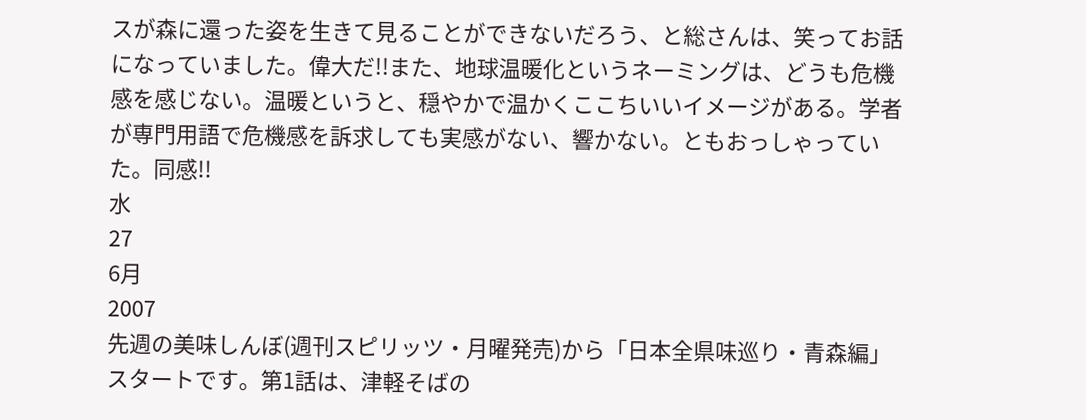スが森に還った姿を生きて見ることができないだろう、と総さんは、笑ってお話になっていました。偉大だ!!また、地球温暖化というネーミングは、どうも危機感を感じない。温暖というと、穏やかで温かくここちいいイメージがある。学者が専門用語で危機感を訴求しても実感がない、響かない。ともおっしゃっていた。同感!!
水
27
6月
2007
先週の美味しんぼ(週刊スピリッツ・月曜発売)から「日本全県味巡り・青森編」スタートです。第1話は、津軽そばの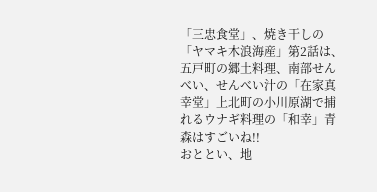「三忠食堂」、焼き干しの「ヤマキ木浪海産」第2話は、五戸町の郷土料理、南部せんべい、せんべい汁の「在家真幸堂」上北町の小川原湖で捕れるウナギ料理の「和幸」青森はすごいね!!
おととい、地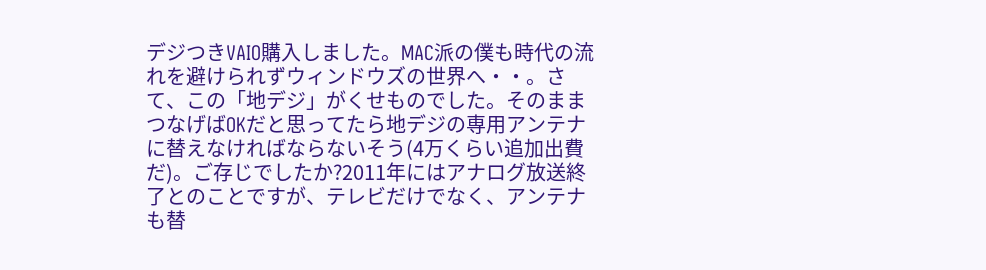デジつきVAIO購入しました。MAC派の僕も時代の流れを避けられずウィンドウズの世界へ・・。さて、この「地デジ」がくせものでした。そのままつなげばOKだと思ってたら地デジの専用アンテナに替えなければならないそう(4万くらい追加出費だ)。ご存じでしたか?2011年にはアナログ放送終了とのことですが、テレビだけでなく、アンテナも替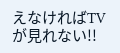えなければTVが見れない!!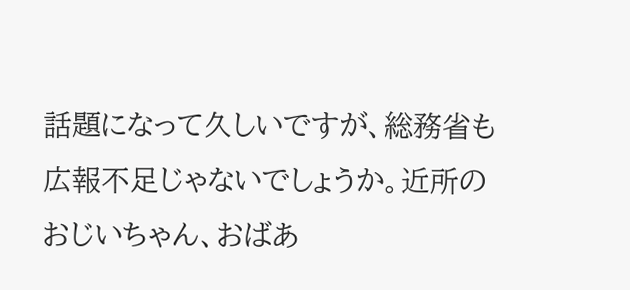話題になって久しいですが、総務省も広報不足じゃないでしょうか。近所のおじいちゃん、おばあ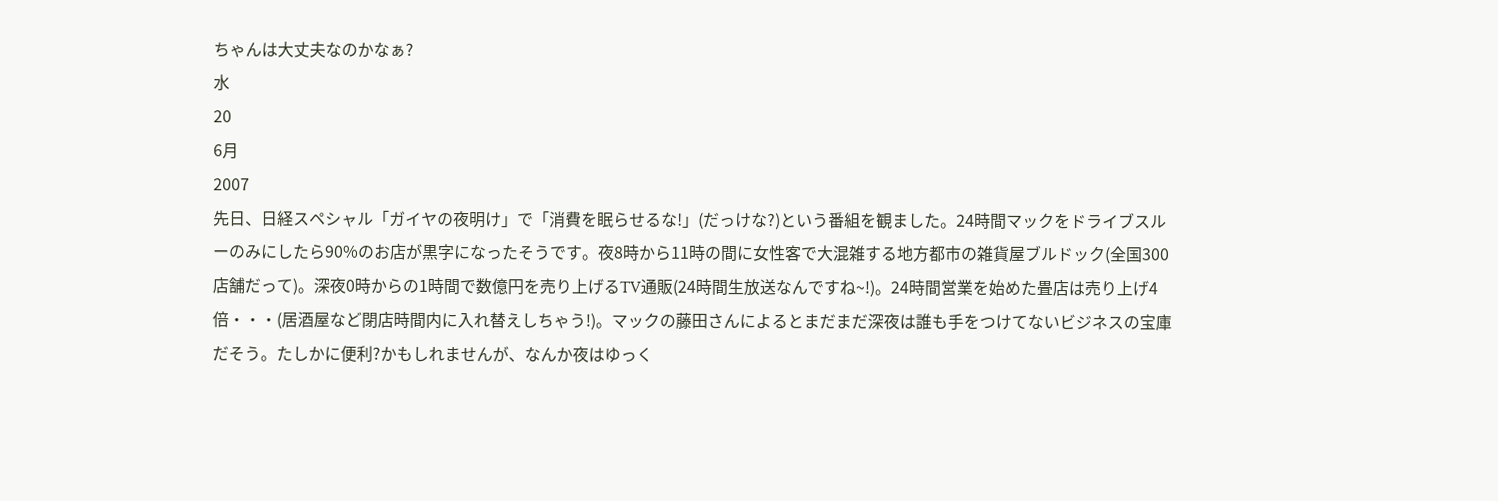ちゃんは大丈夫なのかなぁ?
水
20
6月
2007
先日、日経スペシャル「ガイヤの夜明け」で「消費を眠らせるな!」(だっけな?)という番組を観ました。24時間マックをドライブスルーのみにしたら90%のお店が黒字になったそうです。夜8時から11時の間に女性客で大混雑する地方都市の雑貨屋ブルドック(全国300店舗だって)。深夜0時からの1時間で数億円を売り上げるTV通販(24時間生放送なんですね~!)。24時間営業を始めた畳店は売り上げ4倍・・・(居酒屋など閉店時間内に入れ替えしちゃう!)。マックの藤田さんによるとまだまだ深夜は誰も手をつけてないビジネスの宝庫だそう。たしかに便利?かもしれませんが、なんか夜はゆっく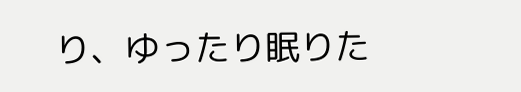り、ゆったり眠りた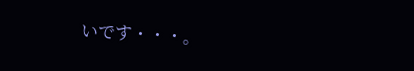いです・・・。